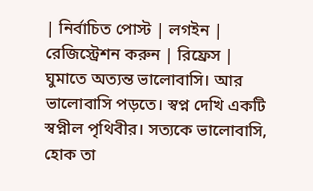| নির্বাচিত পোস্ট | লগইন | রেজিস্ট্রেশন করুন | রিফ্রেস |
ঘুমাতে অত্যন্ত ভালোবাসি। আর ভালোবাসি পড়তে। স্বপ্ন দেখি একটি স্বপ্নীল পৃথিবীর। সত্যকে ভালোবাসি, হোক তা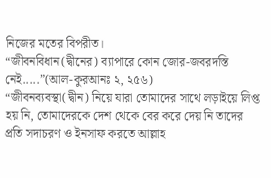নিজের মতের বিপরীত।
“জীবনবিধান(দ্বীনের) ব্যাপারে কোন জোর-জবরদস্তি নেই.....”(আল-কুরআনঃ ২, ২৫৬)
“জীবনব্যবস্থা(দ্বীন) নিয়ে যারা তোমাদের সাথে লড়াইয়ে লিপ্ত হয় নি, তোমাদেরকে দেশ থেকে বের করে দেয় নি তাদের প্রতি সদাচরণ ও ইনসাফ করতে আল্লাহ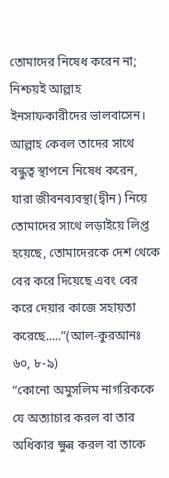তোমাদের নিষেধ করেন না; নিশ্চয়ই আল্লাহ ইনসাফকারীদের ভালবাসেন। আল্লাহ কেবল তাদের সাথে বন্ধুত্ব স্থাপনে নিষেধ করেন, যারা জীবনব্যবস্থা(দ্বীন) নিয়ে তোমাদের সাথে লড়াইয়ে লিপ্ত হয়েছে, তোমাদেরকে দেশ থেকে বের করে দিয়েছে এবং বের করে দেয়ার কাজে সহায়তা করেছে.....”(আল-কুরআনঃ ৬০, ৮-৯)
“কোনো অমুসলিম নাগরিককে যে অত্যাচার করল বা তার অধিকার ক্ষুন্ন করল বা তাকে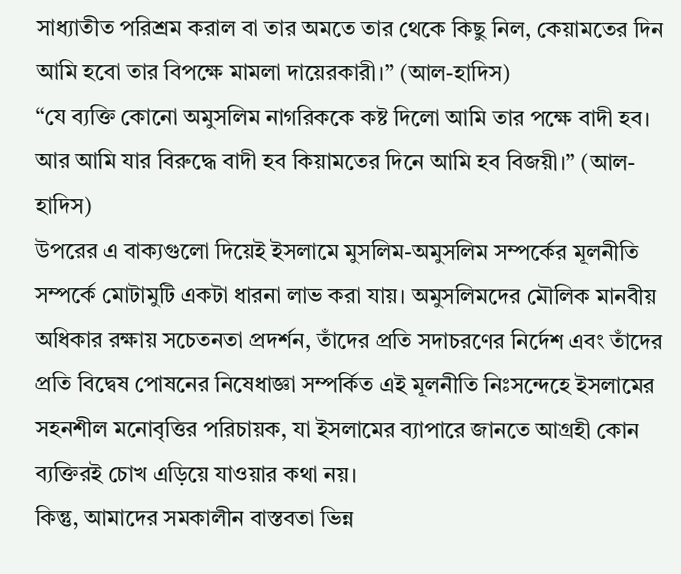সাধ্যাতীত পরিশ্রম করাল বা তার অমতে তার থেকে কিছু নিল, কেয়ামতের দিন আমি হবো তার বিপক্ষে মামলা দায়েরকারী।” (আল-হাদিস)
“যে ব্যক্তি কোনো অমুসলিম নাগরিককে কষ্ট দিলো আমি তার পক্ষে বাদী হব। আর আমি যার বিরুদ্ধে বাদী হব কিয়ামতের দিনে আমি হব বিজয়ী।” (আল-হাদিস)
উপরের এ বাক্যগুলো দিয়েই ইসলামে মুসলিম-অমুসলিম সম্পর্কের মূলনীতি সম্পর্কে মোটামুটি একটা ধারনা লাভ করা যায়। অমুসলিমদের মৌলিক মানবীয় অধিকার রক্ষায় সচেতনতা প্রদর্শন, তাঁদের প্রতি সদাচরণের নির্দেশ এবং তাঁদের প্রতি বিদ্বেষ পোষনের নিষেধাজ্ঞা সম্পর্কিত এই মূলনীতি নিঃসন্দেহে ইসলামের সহনশীল মনোবৃত্তির পরিচায়ক, যা ইসলামের ব্যাপারে জানতে আগ্রহী কোন ব্যক্তিরই চোখ এড়িয়ে যাওয়ার কথা নয়।
কিন্তু, আমাদের সমকালীন বাস্তবতা ভিন্ন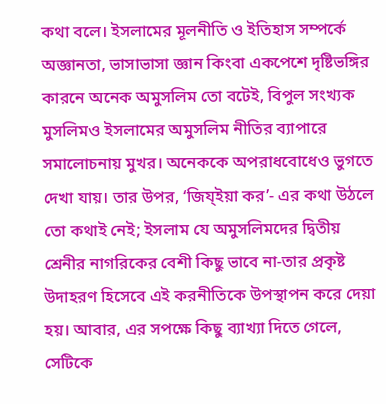কথা বলে। ইসলামের মূলনীতি ও ইতিহাস সম্পর্কে অজ্ঞানতা, ভাসাভাসা জ্ঞান কিংবা একপেশে দৃষ্টিভঙ্গির কারনে অনেক অমুসলিম তো বটেই, বিপুল সংখ্যক মুসলিমও ইসলামের অমুসলিম নীতির ব্যাপারে সমালোচনায় মুখর। অনেককে অপরাধবোধেও ভুগতে দেখা যায়। তার উপর, ‘জিয্ইয়া কর’- এর কথা উঠলে তো কথাই নেই; ইসলাম যে অমুসলিমদের দ্বিতীয় শ্রেনীর নাগরিকের বেশী কিছু ভাবে না-তার প্রকৃষ্ট উদাহরণ হিসেবে এই করনীতিকে উপস্থাপন করে দেয়া হয়। আবার, এর সপক্ষে কিছু ব্যাখ্যা দিতে গেলে, সেটিকে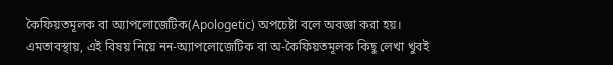কৈফিয়তমূলক বা অ্যাপলোজেটিক(Apologetic) অপচেষ্টা বলে অবজ্ঞা করা হয়।
এমতাবস্থায়, এই বিষয় নিয়ে নন-অ্যাপলোজেটিক বা অ-কৈফিয়তমূলক কিছু লেখা খুবই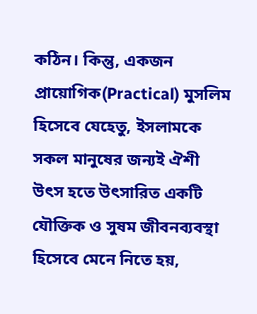কঠিন। কিন্তু, একজন প্রায়োগিক(Practical) মুসলিম হিসেবে যেহেতু, ইসলামকে সকল মানুষের জন্যই ঐশী উৎস হতে উৎসারিত একটি যৌক্তিক ও সুষম জীবনব্যবস্থা হিসেবে মেনে নিতে হয়,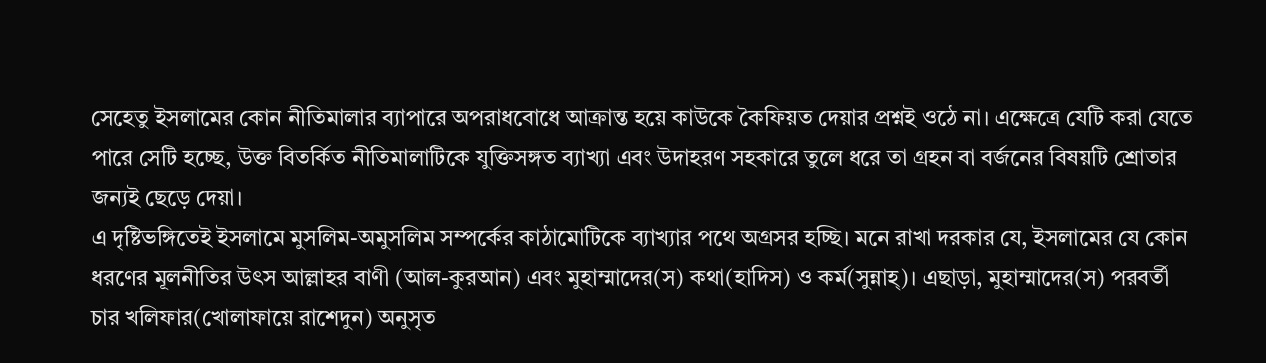সেহেতু ইসলামের কোন নীতিমালার ব্যাপারে অপরাধবোধে আক্রান্ত হয়ে কাউকে কৈফিয়ত দেয়ার প্রশ্নই ওঠে না। এক্ষেত্রে যেটি করা যেতে পারে সেটি হচ্ছে, উক্ত বিতর্কিত নীতিমালাটিকে যুক্তিসঙ্গত ব্যাখ্যা এবং উদাহরণ সহকারে তুলে ধরে তা গ্রহন বা বর্জনের বিষয়টি শ্রোতার জন্যই ছেড়ে দেয়া।
এ দৃষ্টিভঙ্গিতেই ইসলামে মুসলিম-অমুসলিম সম্পর্কের কাঠামোটিকে ব্যাখ্যার পথে অগ্রসর হচ্ছি। মনে রাখা দরকার যে, ইসলামের যে কোন ধরণের মূলনীতির উৎস আল্লাহর বাণী (আল-কুরআন) এবং মুহাম্মাদের(স) কথা(হাদিস) ও কর্ম(সুন্নাহ্)। এছাড়া, মুহাম্মাদের(স) পরবর্তী চার খলিফার(খোলাফায়ে রাশেদুন) অনুসৃত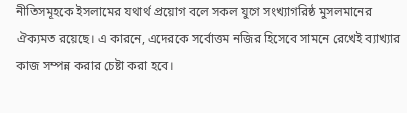নীতিসমূহকে ইসলামের যথার্থ প্রয়োগ বলে সকল যুগে সংখ্যাগরিষ্ঠ মুসলমানের ঐক্যমত রয়েছে। এ কারনে, এদেরকে সর্বোত্তম নজির হিসেবে সামনে রেখেই ব্যাখ্যার কাজ সম্পন্ন করার চেষ্টা করা হবে।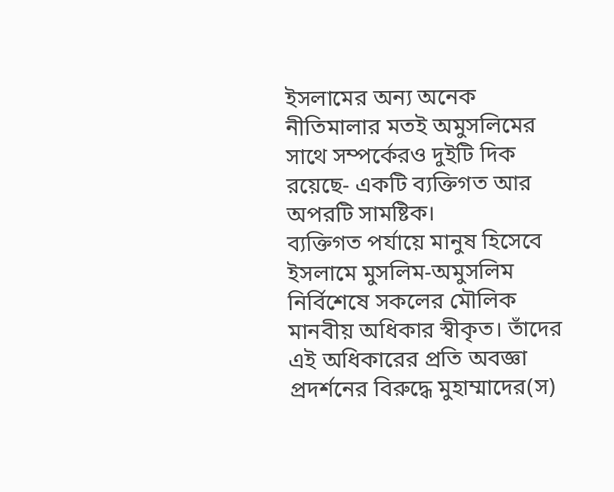ইসলামের অন্য অনেক নীতিমালার মতই অমুসলিমের সাথে সম্পর্কেরও দুইটি দিক রয়েছে- একটি ব্যক্তিগত আর অপরটি সামষ্টিক।
ব্যক্তিগত পর্যায়ে মানুষ হিসেবে ইসলামে মুসলিম-অমুসলিম নির্বিশেষে সকলের মৌলিক মানবীয় অধিকার স্বীকৃত। তাঁদের এই অধিকারের প্রতি অবজ্ঞা প্রদর্শনের বিরুদ্ধে মুহাম্মাদের(স)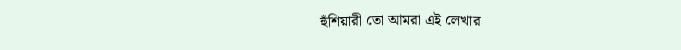হুঁশিয়ারী তো আমরা এই লেখার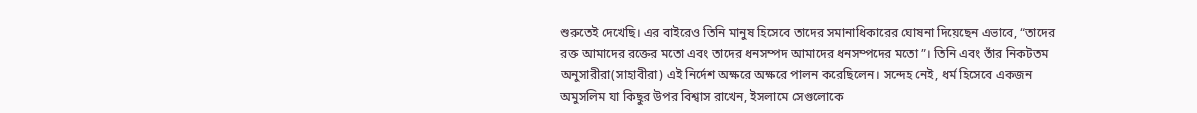শুরুতেই দেখেছি। এর বাইরেও তিনি মানুষ হিসেবে তাদের সমানাধিকারের ঘোষনা দিয়েছেন এভাবে, “তাদের রক্ত আমাদের রক্তের মতো এবং তাদের ধনসম্পদ আমাদের ধনসম্পদের মতো”। তিনি এবং তাঁর নিকটতম অনুসারীরা(সাহাবীরা) এই নির্দেশ অক্ষরে অক্ষরে পালন করেছিলেন। সন্দেহ নেই, ধর্ম হিসেবে একজন অমুসলিম যা কিছুর উপর বিশ্বাস রাখেন, ইসলামে সেগুলোকে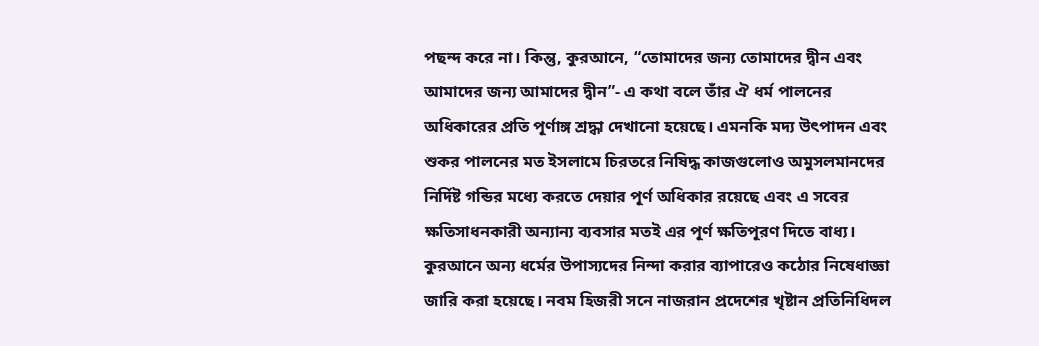পছন্দ করে না। কিন্তু, কুরআনে, “তোমাদের জন্য তোমাদের দ্বীন এবং আমাদের জন্য আমাদের দ্বীন”- এ কথা বলে তাঁর ঐ ধর্ম পালনের অধিকারের প্রতি পূর্ণাঙ্গ শ্রদ্ধা দেখানো হয়েছে। এমনকি মদ্য উৎপাদন এবং শুকর পালনের মত ইসলামে চিরতরে নিষিদ্ধ কাজগুলোও অমুসলমানদের নির্দিষ্ট গন্ডির মধ্যে করতে দেয়ার পূর্ণ অধিকার রয়েছে এবং এ সবের ক্ষতিসাধনকারী অন্যান্য ব্যবসার মতই এর পূর্ণ ক্ষতিপূরণ দিতে বাধ্য। কুরআনে অন্য ধর্মের উপাস্যদের নিন্দা করার ব্যাপারেও কঠোর নিষেধাজ্ঞা জারি করা হয়েছে। নবম হিজরী সনে নাজরান প্রদেশের খৃষ্টান প্রতিনিধিদল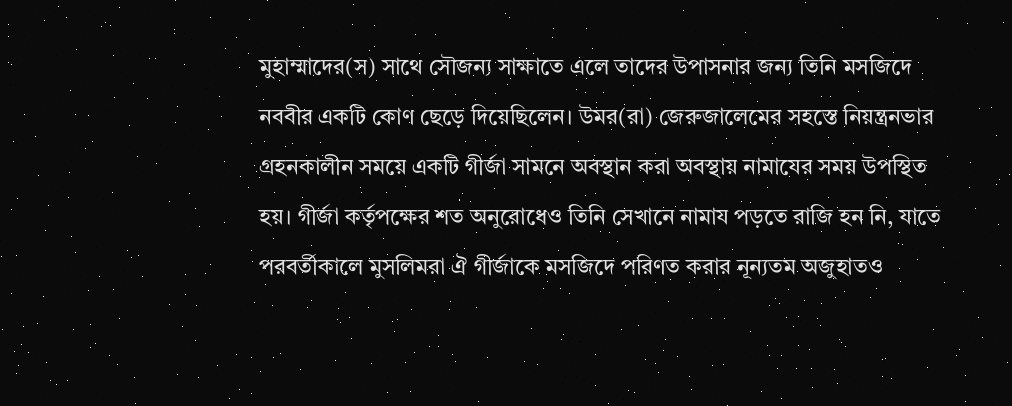মুহাম্মাদের(স) সাথে সৌজন্য সাক্ষাতে এলে তাদের উপাসনার জন্য তিনি মসজিদে নববীর একটি কোণ ছেড়ে দিয়েছিলেন। উমর(রা) জেরুজালেমের সহস্তে নিয়ন্ত্রনভার গ্রহনকালীন সময়ে একটি গীর্জা সামনে অবস্থান করা অবস্থায় নামাযের সময় উপস্থিত হয়। গীর্জা কর্তৃপক্ষের শত অনুরোধেও তিনি সেখানে নামায পড়তে রাজি হন নি, যাতে পরবর্তীকালে মুসলিমরা ঐ গীর্জাকে মসজিদে পরিণত করার নূন্যতম অজুহাতও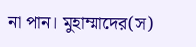না পান। মুহাম্মাদের(স)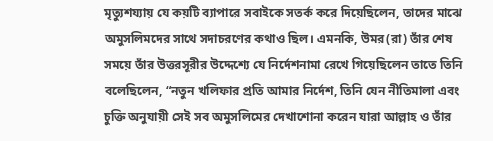মৃত্যুশয্যায় যে কয়টি ব্যাপারে সবাইকে সতর্ক করে দিয়েছিলেন, তাদের মাঝে অমুসলিমদের সাথে সদাচরণের কথাও ছিল। এমনকি, উমর(রা) তাঁর শেষ সময়ে তাঁর উত্তরসূরীর উদ্দেশ্যে যে নির্দেশনামা রেখে গিয়েছিলেন তাতে তিনি বলেছিলেন, “নতুন খলিফার প্রতি আমার নির্দেশ, তিনি যেন নীতিমালা এবং চুক্তি অনুযায়ী সেই সব অমুসলিমের দেখাশোনা করেন যারা আল্লাহ ও তাঁর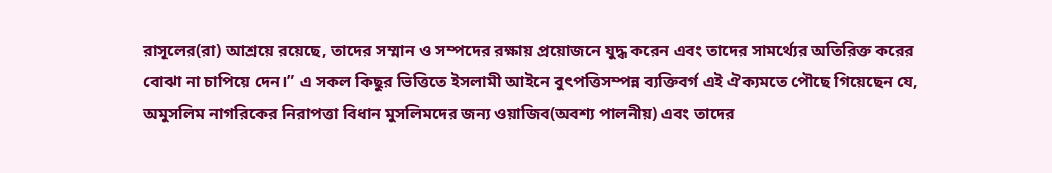রাসূলের(রা) আশ্রয়ে রয়েছে, তাদের সম্মান ও সম্পদের রক্ষায় প্রয়োজনে যুদ্ধ করেন এবং তাদের সামর্থ্যের অতিরিক্ত করের বোঝা না চাপিয়ে দেন।” এ সকল কিছুর ভিত্তিতে ইসলামী আইনে বুৎপত্তিসম্পন্ন ব্যক্তিবর্গ এই ঐক্যমতে পৌছে গিয়েছেন যে, অমুসলিম নাগরিকের নিরাপত্তা বিধান মুসলিমদের জন্য ওয়াজিব(অবশ্য পালনীয়) এবং তাদের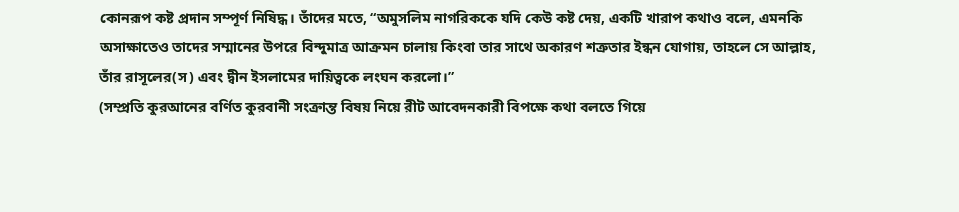কোনরূপ কষ্ট প্রদান সম্পূর্ণ নিষিদ্ধ। তাঁদের মতে, “অমুসলিম নাগরিককে যদি কেউ কষ্ট দেয়, একটি খারাপ কথাও বলে, এমনকি অসাক্ষাতেও তাদের সম্মানের উপরে বিন্দুমাত্র আক্রমন চালায় কিংবা তার সাথে অকারণ শত্রুতার ইন্ধন যোগায়, তাহলে সে আল্লাহ, তাঁর রাসূলের(স) এবং দ্বীন ইসলামের দায়িত্বকে লংঘন করলো।”
(সম্প্রতি কুরআনের বর্ণিত কুরবানী সংক্রান্ত বিষয় নিয়ে রীট আবেদনকারী বিপক্ষে কথা বলতে গিয়ে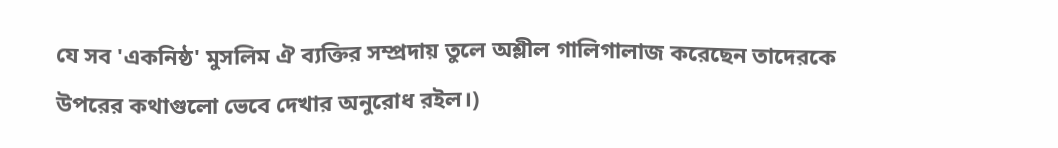যে সব 'একনিষ্ঠ' মুসলিম ঐ ব্যক্তির সম্প্রদায় তুলে অশ্লীল গালিগালাজ করেছেন তাদেরকে উপরের কথাগুলো ভেবে দেখার অনুরোধ রইল।)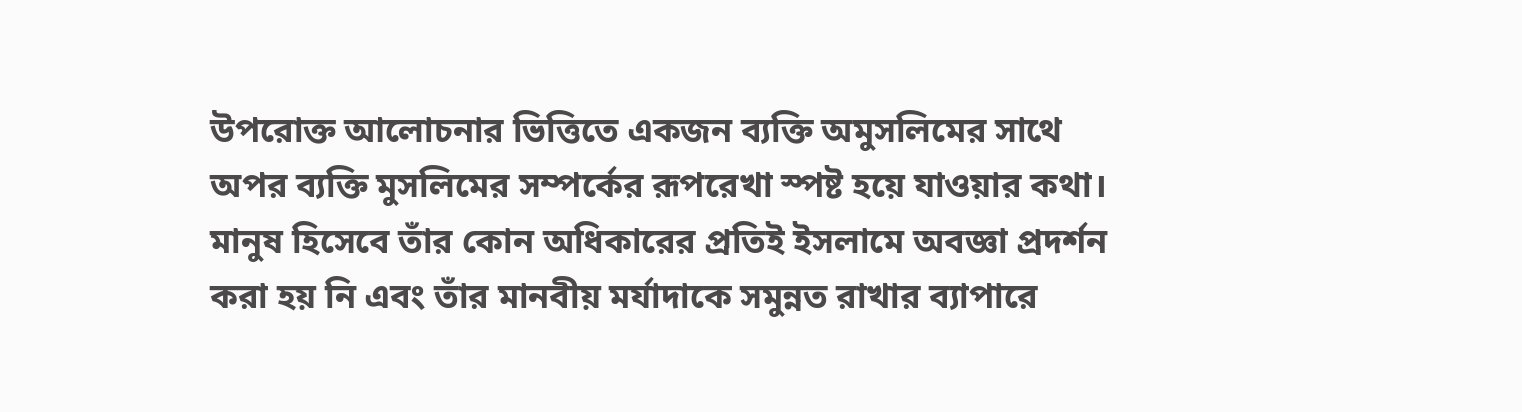উপরোক্ত আলোচনার ভিত্তিতে একজন ব্যক্তি অমুসলিমের সাথে অপর ব্যক্তি মুসলিমের সম্পর্কের রূপরেখা স্পষ্ট হয়ে যাওয়ার কথা। মানুষ হিসেবে তাঁর কোন অধিকারের প্রতিই ইসলামে অবজ্ঞা প্রদর্শন করা হয় নি এবং তাঁর মানবীয় মর্যাদাকে সমুন্নত রাখার ব্যাপারে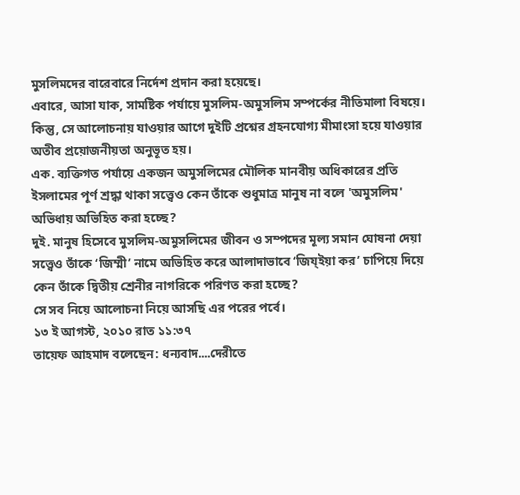মুসলিমদের বারেবারে নির্দেশ প্রদান করা হয়েছে।
এবারে, আসা যাক, সামষ্টিক পর্যায়ে মুসলিম-অমুসলিম সম্পর্কের নীতিমালা বিষয়ে। কিন্তু, সে আলোচনায় যাওয়ার আগে দুইটি প্রশ্নের গ্রহনযোগ্য মীমাংসা হয়ে যাওয়ার অতীব প্রয়োজনীয়তা অনুভূত হয়।
এক. ব্যক্তিগত পর্যায়ে একজন অমুসলিমের মৌলিক মানবীয় অধিকারের প্রতি ইসলামের পূর্ণ শ্রদ্ধা থাকা সত্ত্বেও কেন তাঁকে শুধুমাত্র মানুষ না বলে 'অমুসলিম' অভিধায় অভিহিত করা হচ্ছে?
দুই. মানুষ হিসেবে মুসলিম-অমুসলিমের জীবন ও সম্পদের মূল্য সমান ঘোষনা দেয়া সত্ত্বেও তাঁকে ‘জিম্মী’ নামে অভিহিত করে আলাদাভাবে ‘জিয্ইয়া কর’ চাপিয়ে দিয়ে কেন তাঁকে দ্বিতীয় শ্রেনীর নাগরিকে পরিণত করা হচ্ছে?
সে সব নিয়ে আলোচনা নিয়ে আসছি এর পরের পর্বে।
১৩ ই আগস্ট, ২০১০ রাত ১১:৩৭
তায়েফ আহমাদ বলেছেন: ধন্যবাদ....দেরীতে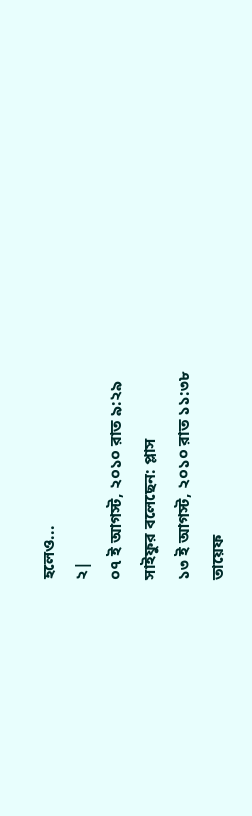হলেও...
২|
০৭ ই আগস্ট, ২০১০ রাত ৯:২৯
সাইফুর বলেছেন: প্লাস
১৩ ই আগস্ট, ২০১০ রাত ১১:৩৮
তায়েফ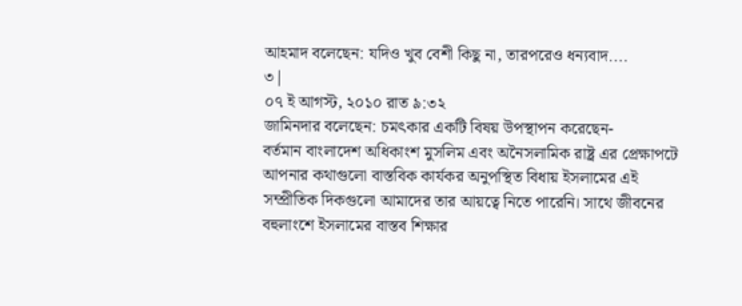আহমাদ বলেছেন: যদিও খুব বেশী কিছু না, তারপরেও ধন্যবাদ....
৩|
০৭ ই আগস্ট, ২০১০ রাত ৯:৩২
জামিনদার বলেছেন: চমৎকার একটি বিষয় উপস্থাপন করেছেন-
বর্তমান বাংলাদেশ অধিকাংশ মুসলিম এবং অনৈসলামিক রাষ্ট্র এর প্রেক্ষাপটে আপনার কথাগুলো বাস্তবিক কার্যকর অনুপস্থিত বিধায় ইসলামের এই সম্প্রীতিক দিকগুলো আমাদের তার আয়ত্বে নিতে পারেনি। সাথে জীবনের বহুলাংশে ইসলামের বাস্তব শিক্ষার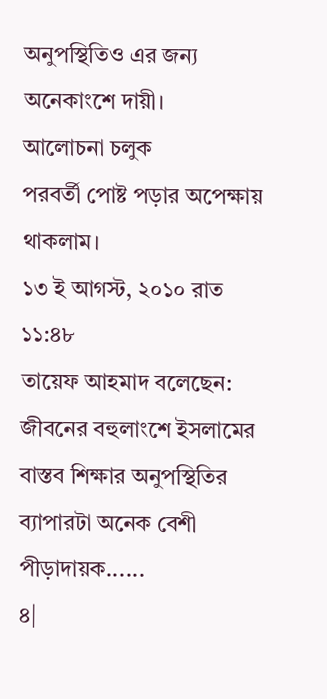অনুপস্থিতিও এর জন্য অনেকাংশে দায়ী।
আলোচনা চলুক
পরবর্তী পোষ্ট পড়ার অপেক্ষায় থাকলাম।
১৩ ই আগস্ট, ২০১০ রাত ১১:৪৮
তায়েফ আহমাদ বলেছেন: জীবনের বহুলাংশে ইসলামের বাস্তব শিক্ষার অনুপস্থিতির ব্যাপারটা অনেক বেশী পীড়াদায়ক......
৪|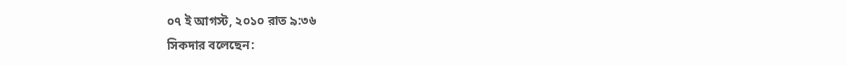০৭ ই আগস্ট, ২০১০ রাত ৯:৩৬
সিকদার বলেছেন: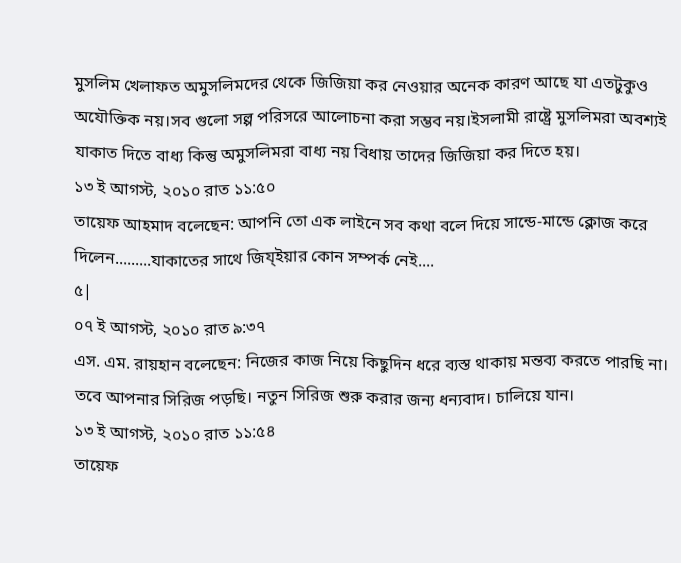মুসলিম খেলাফত অমুসলিমদের থেকে জিজিয়া কর নেওয়ার অনেক কারণ আছে যা এতটুকুও অযৌক্তিক নয়।সব গুলো সল্প পরিসরে আলোচনা করা সম্ভব নয়।ইসলামী রাষ্ট্রে মুসলিমরা অবশ্যই যাকাত দিতে বাধ্য কিন্তু অমুসলিমরা বাধ্য নয় বিধায় তাদের জিজিয়া কর দিতে হয়।
১৩ ই আগস্ট, ২০১০ রাত ১১:৫০
তায়েফ আহমাদ বলেছেন: আপনি তো এক লাইনে সব কথা বলে দিয়ে সান্ডে-মান্ডে ক্লোজ করে দিলেন.........যাকাতের সাথে জিয্ইয়ার কোন সম্পর্ক নেই....
৫|
০৭ ই আগস্ট, ২০১০ রাত ৯:৩৭
এস. এম. রায়হান বলেছেন: নিজের কাজ নিয়ে কিছুদিন ধরে ব্যস্ত থাকায় মন্তব্য করতে পারছি না। তবে আপনার সিরিজ পড়ছি। নতুন সিরিজ শুরু করার জন্য ধন্যবাদ। চালিয়ে যান।
১৩ ই আগস্ট, ২০১০ রাত ১১:৫৪
তায়েফ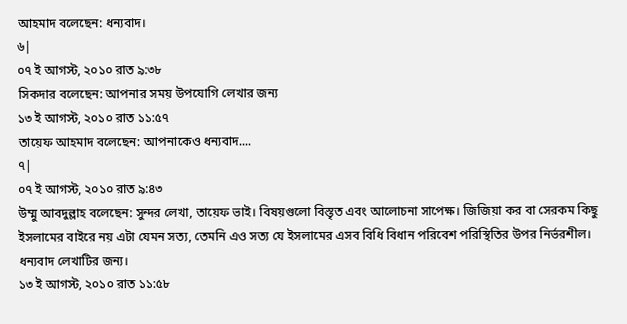আহমাদ বলেছেন: ধন্যবাদ।
৬|
০৭ ই আগস্ট, ২০১০ রাত ৯:৩৮
সিকদার বলেছেন: আপনার সময় উপযোগি লেখার জন্য
১৩ ই আগস্ট, ২০১০ রাত ১১:৫৭
তায়েফ আহমাদ বলেছেন: আপনাকেও ধন্যবাদ....
৭|
০৭ ই আগস্ট, ২০১০ রাত ৯:৪৩
উম্মু আবদুল্লাহ বলেছেন: সুন্দর লেখা, তায়েফ ভাই। বিষয়গুলো বিস্তৃত এবং আলোচনা সাপেক্ষ। জিজিয়া কর বা সেরকম কিছু ইসলামের বাইরে নয় এটা যেমন সত্য, তেমনি এও সত্য যে ইসলামের এসব বিধি বিধান পরিবেশ পরিস্থিতির উপর নির্ভরশীল।
ধন্যবাদ লেখাটির জন্য।
১৩ ই আগস্ট, ২০১০ রাত ১১:৫৮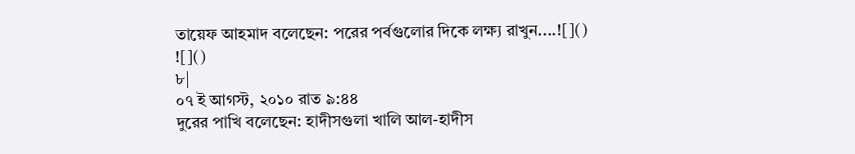তায়েফ আহমাদ বলেছেন: পরের পর্বগুলোর দিকে লক্ষ্য রাখুন....![]()
![]()
৮|
০৭ ই আগস্ট, ২০১০ রাত ৯:৪৪
দুরের পাখি বলেছেন: হাদীসগুলা খালি আল-হাদীস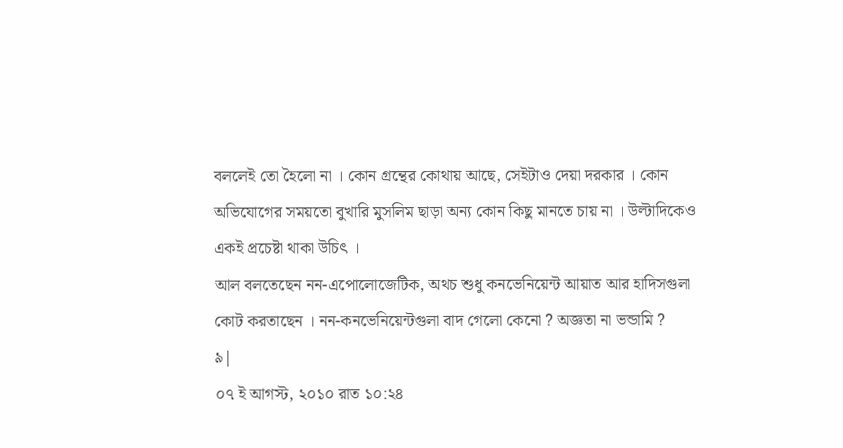বললেই তো হৈলো না । কোন গ্রন্থের কোথায় আছে, সেইটাও দেয়া দরকার । কোন অভিযোগের সময়তো বুখারি মুসলিম ছাড়া অন্য কোন কিছু মানতে চায় না । উল্টাদিকেও একই প্রচেষ্টা থাকা উচিৎ ।
আল বলতেছেন নন-এপোলোজেটিক, অথচ শুধু কনভেনিয়েন্ট আয়াত আর হাদিসগুলা কোট করতাছেন । নন-কনভেনিয়েন্টগুলা বাদ গেলো কেনো ? অজ্ঞতা না ভন্ডামি ?
৯|
০৭ ই আগস্ট, ২০১০ রাত ১০:২৪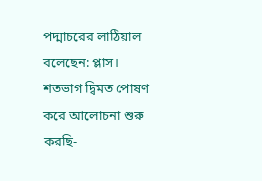পদ্মাচরের লাঠিয়াল বলেছেন: প্লাস। শতভাগ দ্বিমত পোষণ করে আলোচনা শুরু করছি-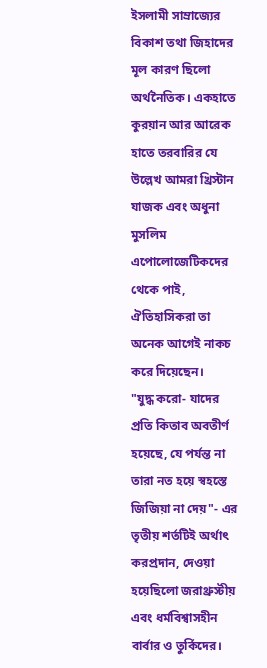ইসলামী সাম্রাজ্যের বিকাশ তথা জিহাদের মূল কারণ ছিলো অর্থনৈতিক। একহাতে কুরয়ান আর আরেক হাতে তরবারির যে উল্লেখ আমরা খ্রিস্টান যাজক এবং অধুনা মুসলিম এপোলোজেটিকদের থেকে পাই, ঐতিহাসিকরা তা অনেক আগেই নাকচ করে দিয়েছেন।
"যুদ্ধ করো- যাদের প্রতি কিতাব অবতীর্ণ হয়েছে, যে পর্যন্ত না তারা নত হয়ে স্বহস্তে জিজিয়া না দেয়"- এর তৃতীয় শর্তটিই অর্থাৎ করপ্রদান, দেওয়া হয়েছিলো জরাথ্রুস্টীয় এবং ধর্মবিশ্বাসহীন বার্বার ও তুর্কিদের।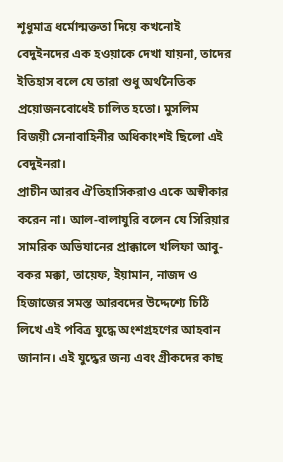শূধুমাত্র ধর্মোন্মক্ততা দিয়ে কখনোই বেদুইনদের এক হওয়াকে দেখা যায়না, তাদের ইতিহাস বলে যে তারা শুধু অর্থনৈতিক প্রয়োজনবোধেই চালিত হতো। মুসলিম বিজয়ী সেনাবাহিনীর অধিকাংশই ছিলো এই বেদুইনরা।
প্রাচীন আরব ঐতিহাসিকরাও একে অস্বীকার করেন না। আল-বালাযুরি বলেন যে সিরিয়ার সামরিক অভিযানের প্রাক্কালে খলিফা আবু-বকর মক্কা, তায়েফ, ইয়ামান, নাজদ ও হিজাজের সমস্ত আরবদের উদ্দেশ্যে চিঠি লিখে এই পবিত্র যুদ্ধে অংশগ্রহণের আহবান জানান। এই যুদ্ধের জন্য এবং গ্রীকদের কাছ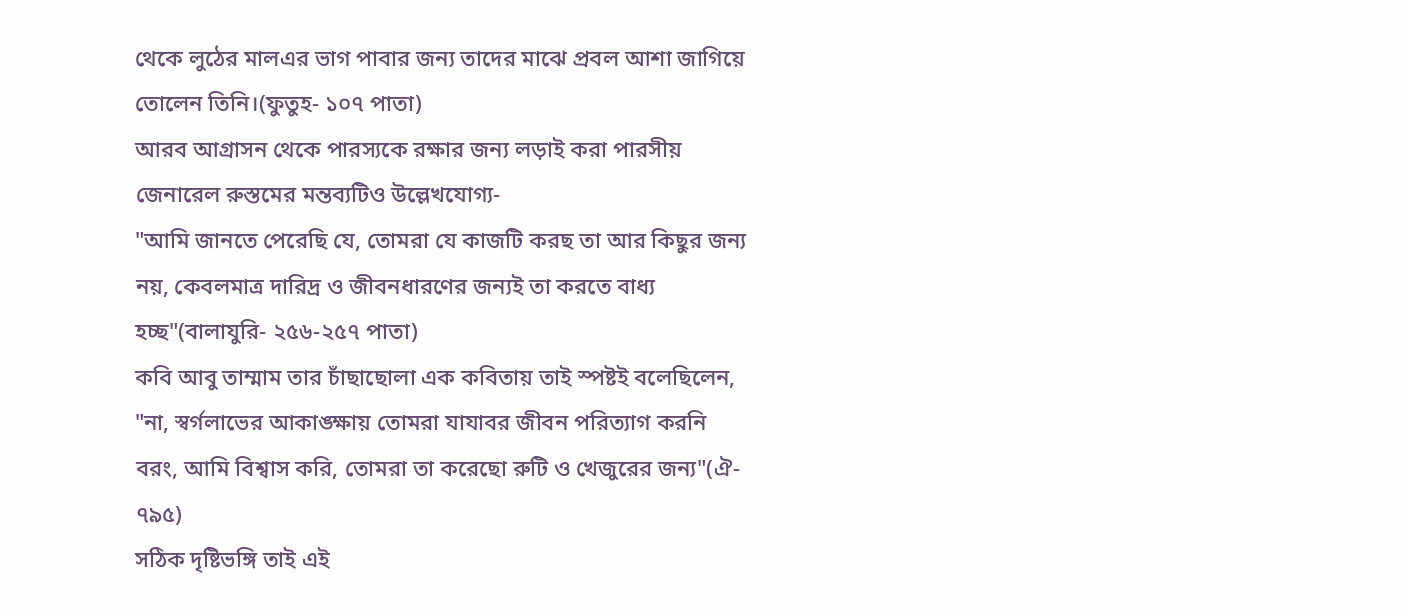থেকে লুঠের মালএর ভাগ পাবার জন্য তাদের মাঝে প্রবল আশা জাগিয়ে তোলেন তিনি।(ফুতুহ- ১০৭ পাতা)
আরব আগ্রাসন থেকে পারস্যকে রক্ষার জন্য লড়াই করা পারসীয় জেনারেল রুস্তমের মন্তব্যটিও উল্লেখযোগ্য-
"আমি জানতে পেরেছি যে, তোমরা যে কাজটি করছ তা আর কিছুর জন্য নয়, কেবলমাত্র দারিদ্র ও জীবনধারণের জন্যই তা করতে বাধ্য হচ্ছ"(বালাযুরি- ২৫৬-২৫৭ পাতা)
কবি আবু তাম্মাম তার চাঁছাছোলা এক কবিতায় তাই স্পষ্টই বলেছিলেন,
"না, স্বর্গলাভের আকাঙ্ক্ষায় তোমরা যাযাবর জীবন পরিত্যাগ করনি বরং, আমি বিশ্বাস করি, তোমরা তা করেছো রুটি ও খেজুরের জন্য"(ঐ- ৭৯৫)
সঠিক দৃষ্টিভঙ্গি তাই এই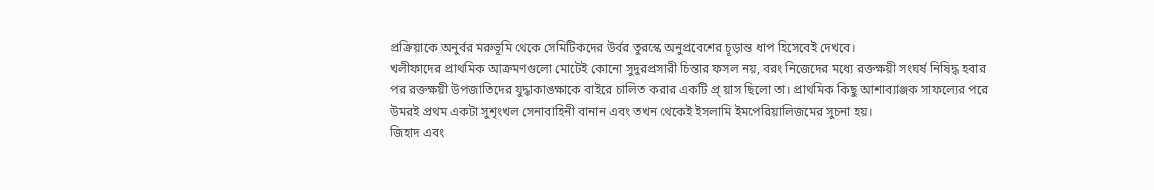প্রক্রিয়াকে অনুর্বর মরুভূমি থেকে সেমিটিকদের উর্বর তুরস্কে অনুপ্রবেশের চূড়ান্ত ধাপ হিসেবেই দেখবে।
খলীফাদের প্রাথমিক আক্রমণগুলো মোটেই কোনো সুদুরপ্রসারী চিন্তার ফসল নয়, বরং নিজেদের মধ্যে রক্তক্ষয়ী সংঘর্ষ নিষিদ্ধ হবার পর রক্তক্ষয়ী উপজাতিদের যুদ্ধাকাঙ্ক্ষাকে বাইরে চালিত করার একটি প্র্ য়াস ছিলো তা। প্রাথমিক কিছু আশাব্যাঞ্জক সাফল্যের পরে উমরই প্রথম একটা সুশৃংখল সেনাবাহিনী বানান এবং তখন থেকেই ইসলামি ইমপেরিয়ালিজমের সুচনা হয়।
জিহাদ এবং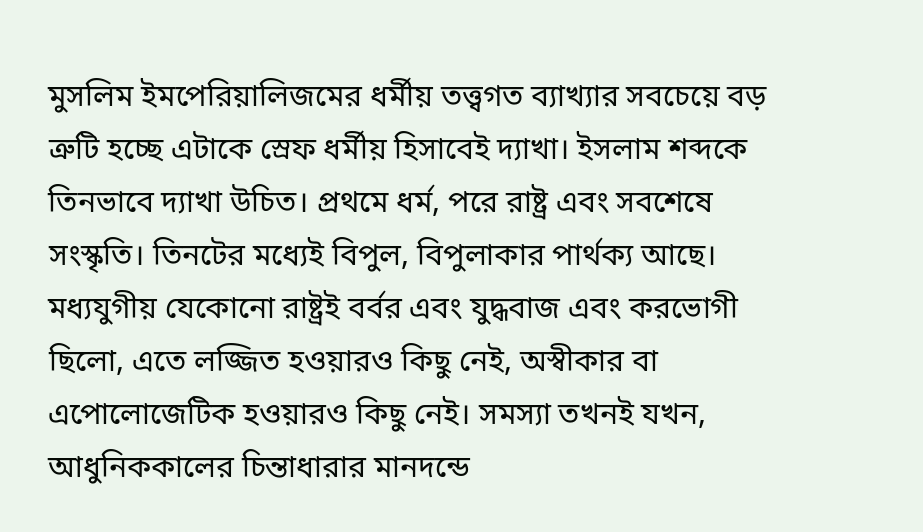মুসলিম ইমপেরিয়ালিজমের ধর্মীয় তত্ত্বগত ব্যাখ্যার সবচেয়ে বড় ত্রুটি হচ্ছে এটাকে স্রেফ ধর্মীয় হিসাবেই দ্যাখা। ইসলাম শব্দকে তিনভাবে দ্যাখা উচিত। প্রথমে ধর্ম, পরে রাষ্ট্র এবং সবশেষে সংস্কৃতি। তিনটের মধ্যেই বিপুল, বিপুলাকার পার্থক্য আছে।
মধ্যযুগীয় যেকোনো রাষ্ট্রই বর্বর এবং যুদ্ধবাজ এবং করভোগী ছিলো, এতে লজ্জিত হওয়ারও কিছু নেই, অস্বীকার বা এপোলোজেটিক হওয়ারও কিছু নেই। সমস্যা তখনই যখন, আধুনিককালের চিন্তাধারার মানদন্ডে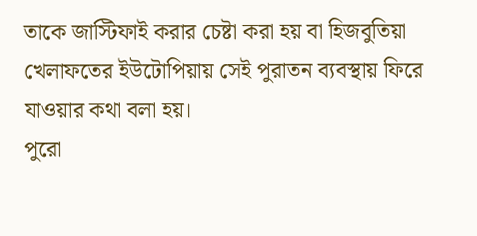তাকে জাস্টিফাই করার চেষ্টা করা হয় বা হিজবুতিয়া খেলাফতের ইউটোপিয়ায় সেই পুরাতন ব্যবস্থায় ফিরে যাওয়ার কথা বলা হয়।
পুরো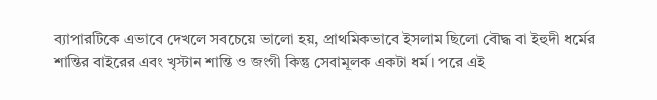ব্যাপারটিকে এভাবে দেখলে সবচেয়ে ভালো হয়, প্রাথমিকভাবে ইসলাম ছিলো বৌদ্ধ বা ইহুদী ধর্মের শান্তির বাইরের এবং খৃস্টান শান্তি ও জংগী কিন্তু সেবামূলক একটা ধর্ম। পরে এই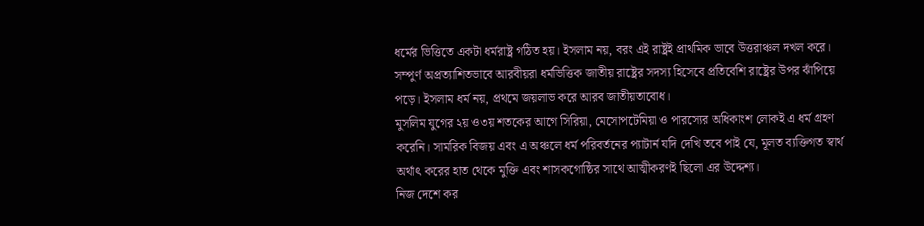ধর্মের ভিত্তিতে একটা ধর্মরাষ্ট্র গঠিত হয়। ইসলাম নয়, বরং এই রাষ্ট্রই প্রাথমিক ভাবে উত্তরাঞ্চল দখল করে। সম্পুর্ণ অপ্রত্যাশিতভাবে আরবীয়রা ধর্মভিত্তিক জাতীয় রাষ্ট্রের সদস্য হিসেবে প্রতিবেশি রাষ্ট্রের উপর ঝাঁপিয়ে পড়ে। ইসলাম ধর্ম নয়, প্রথমে জয়লাভ করে আরব জাতীয়তাবোধ।
মুসলিম যুগের ২য় ও৩য় শতকের আগে সিরিয়া, মেসোপটেমিয়া ও পারস্যের অধিকাংশ লোকই এ ধর্ম গ্রহণ করেনি। সামরিক বিজয় এবং এ অঞ্চলে ধর্ম পরিবর্তনের প্যাটার্ন যদি দেখি তবে পাই যে, মূলত ব্যক্তিগত স্বার্থ অর্থাৎ করের হাত থেকে মুক্তি এবং শাসকগোষ্ঠির সাথে আত্মীকরণই ছিলো এর উদ্দেশ্য।
নিজ দেশে কর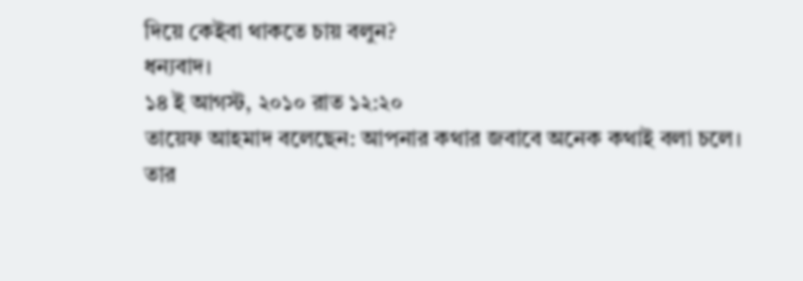দিয়ে কেইবা থাকতে চায় বলুন?
ধন্যবাদ।
১৪ ই আগস্ট, ২০১০ রাত ১২:২০
তায়েফ আহমাদ বলেছেন: আপনার কথার জবাবে অনেক কথাই বলা চলে।
তার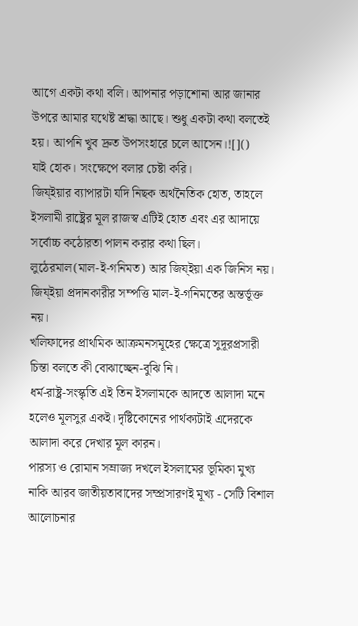আগে একটা কথা বলি। আপনার পড়াশোনা আর জানার উপরে আমার যথেষ্ট শ্রদ্ধা আছে। শুধু একটা কথা বলতেই হয়। আপনি খুব দ্রুত উপসংহারে চলে আসেন।![]()
যাই হোক। সংক্ষেপে বলার চেষ্টা করি।
জিয্ইয়ার ব্যাপারটা যদি নিছক অর্থনৈতিক হোত, তাহলে ইসলামী রাষ্ট্রের মূল রাজস্ব এটিই হোত এবং এর আদায়ে সর্বোচ্চ কঠোরতা পালন করার কথা ছিল।
লুঠেরমাল(মাল-ই-গনিমত) আর জিয্ইয়া এক জিনিস নয়। জিয্ইয়া প্রদানকারীর সম্পত্তি মাল-ই-গনিমতের অন্তর্ভূক্ত নয়।
খলিফাদের প্রাথমিক আক্রমনসমূহের ক্ষেত্রে সুদূরপ্রসারী চিন্তা বলতে কী বোঝাচ্ছেন-বুঝি নি।
ধর্ম-রাষ্ট্র-সংস্কৃতি এই তিন ইসলামকে আদতে আলাদা মনে হলেও মূলসুর একই। দৃষ্টিকোনের পার্থক্যটাই এদেরকে আলাদা করে দেখার মূল কারন।
পারস্য ও রোমান সম্রাজ্য দখলে ইসলামের ভূমিকা মুখ্য নাকি আরব জাতীয়তাবাদের সম্প্রসারণই মূখ্য - সেটি বিশাল আলোচনার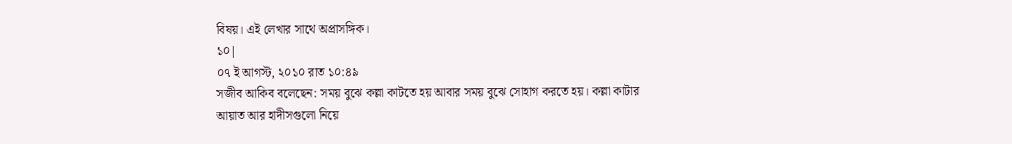বিষয়। এই লেখার সাথে অপ্রাসঙ্গিক।
১০|
০৭ ই আগস্ট, ২০১০ রাত ১০:৪৯
সজীব আকিব বলেছেন: সময় বুঝে কল্লা কাটতে হয় আবার সময় বুঝে সোহাগ করতে হয়। কল্লা কাটার আয়াত আর হাদীসগুলো নিয়ে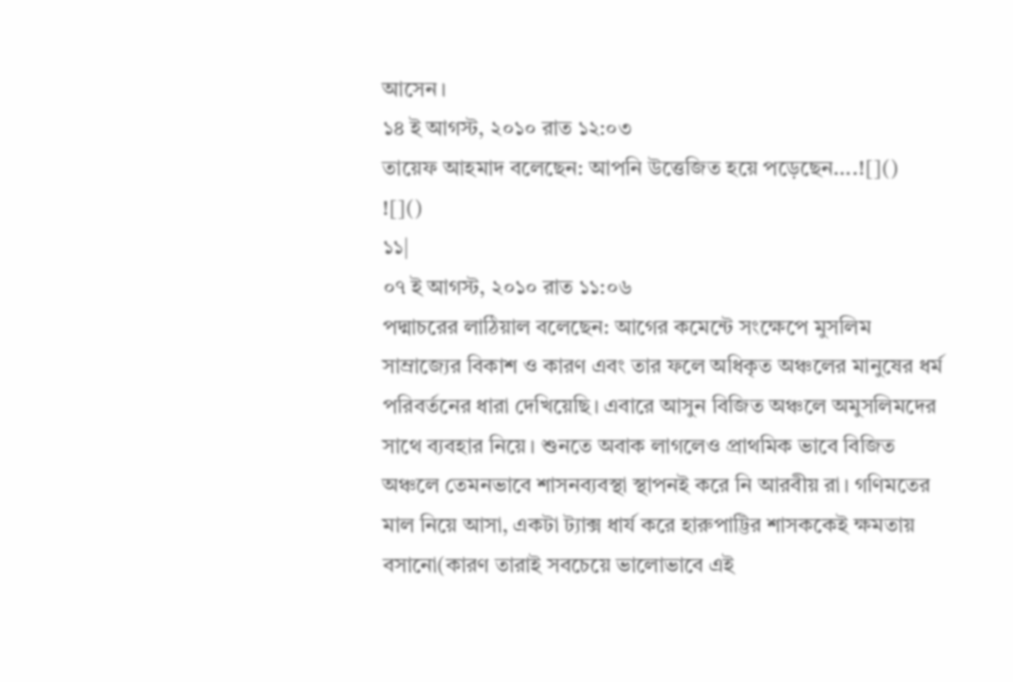আসেন।
১৪ ই আগস্ট, ২০১০ রাত ১২:০৩
তায়েফ আহমাদ বলেছেন: আপনি উত্তেজিত হয়ে পড়েছেন....![]()
![]()
১১|
০৭ ই আগস্ট, ২০১০ রাত ১১:০৬
পদ্মাচরের লাঠিয়াল বলেছেন: আগের কমেন্টে সংক্ষেপে মুসলিম সাম্রাজ্যের বিকাশ ও কারণ এবং তার ফলে অধিকৃত অঞ্চলের মানুষের ধর্ম পরিবর্তনের ধারা দেখিয়েছি। এবারে আসুন বিজিত অঞ্চলে অমুসলিমদের সাথে ব্যবহার নিয়ে। শুনতে অবাক লাগলেও প্রাথমিক ভাবে বিজিত অঞ্চলে তেমনভাবে শাসনব্যবস্থা স্থাপনই করে নি আরবীয় রা। গণিমতের মাল নিয়ে আসা, একটা ট্যাক্স ধার্য করে হারুপাট্টির শাসককেই ক্ষমতায় বসানো(কারণ তারাই সবচেয়ে ভালোভাবে এই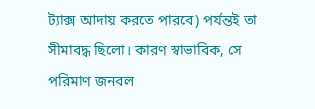ট্যাক্স আদায় করতে পারবে) পর্যন্তই তা সীমাবদ্ধ ছিলো। কারণ স্বাভাবিক, সে পরিমাণ জনবল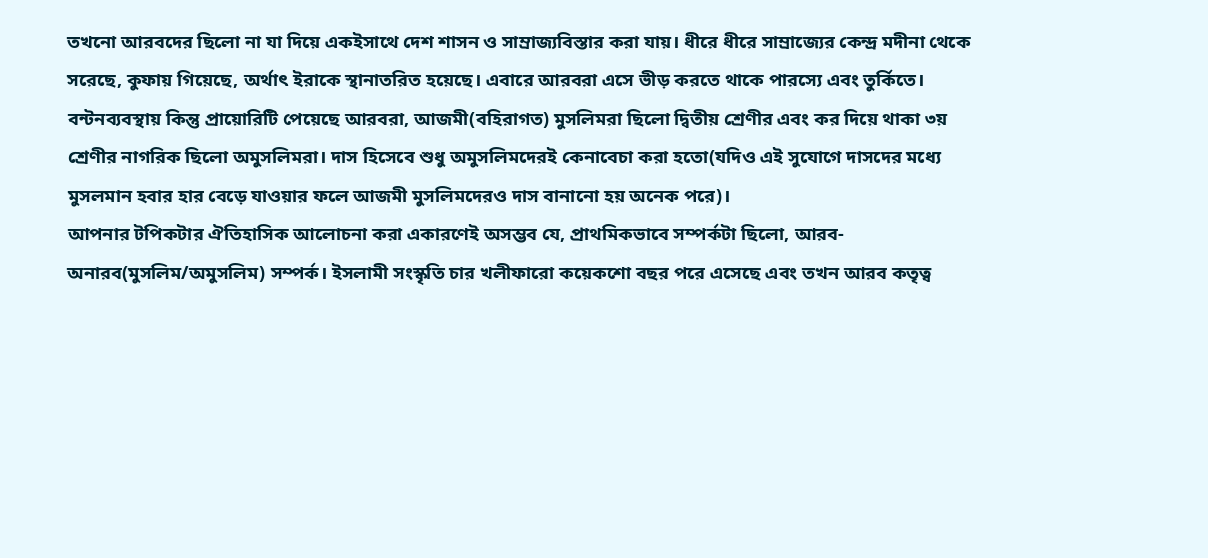তখনো আরবদের ছিলো না যা দিয়ে একইসাথে দেশ শাসন ও সাম্রাজ্যবিস্তার করা যায়। ধীরে ধীরে সাম্রাজ্যের কেন্দ্র মদীনা থেকে সরেছে, কুফায় গিয়েছে, অর্থাৎ ইরাকে স্থানাতরিত হয়েছে। এবারে আরবরা এসে ভীড় করতে থাকে পারস্যে এবং তুর্কিতে। বন্টনব্যবস্থায় কিন্তু প্রায়োরিটি পেয়েছে আরবরা, আজমী(বহিরাগত) মুসলিমরা ছিলো দ্বিতীয় শ্রেণীর এবং কর দিয়ে থাকা ৩য় শ্রেণীর নাগরিক ছিলো অমুসলিমরা। দাস হিসেবে শুধু অমুসলিমদেরই কেনাবেচা করা হতো(যদিও এই সুযোগে দাসদের মধ্যে মুসলমান হবার হার বেড়ে যাওয়ার ফলে আজমী মুসলিমদেরও দাস বানানো হয় অনেক পরে)।
আপনার টপিকটার ঐতিহাসিক আলোচনা করা একারণেই অসম্ভব যে, প্রাথমিকভাবে সম্পর্কটা ছিলো, আরব-অনারব(মুসলিম/অমুসলিম) সম্পর্ক। ইসলামী সংস্কৃতি চার খলীফারো কয়েকশো বছর পরে এসেছে এবং তখন আরব কতৃত্ব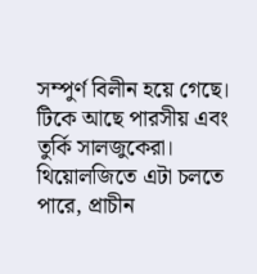সম্পুর্ণ বিলীন হয়ে গেছে। টিকে আছে পারসীয় এবং তুর্কি সালজুকেরা।
থিয়োলজিতে এটা চলতে পারে, প্রাচীন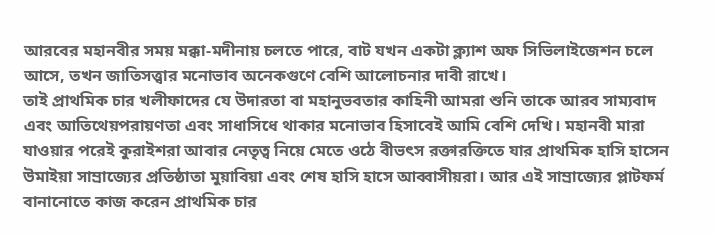আরবের মহানবীর সময় মক্কা-মদীনায় চলতে পারে, বাট যখন একটা ক্ল্যাশ অফ সিভিলাইজেশন চলে আসে, তখন জাতিসত্ত্বার মনোভাব অনেকগুণে বেশি আলোচনার দাবী রাখে।
তাই প্রাথমিক চার খলীফাদের যে উদারতা বা মহানুভবতার কাহিনী আমরা শুনি তাকে আরব সাম্যবাদ এবং আতিথেয়পরায়ণতা এবং সাধাসিধে থাকার মনোভাব হিসাবেই আমি বেশি দেখি। মহানবী মারা যাওয়ার পরেই কুরাইশরা আবার নেতৃত্ব নিয়ে মেতে ওঠে বীভৎস রক্তারক্তিতে যার প্রাথমিক হাসি হাসেন উমাইয়া সাম্রাজ্যের প্রতিষ্ঠাতা মুয়াবিয়া এবং শেষ হাসি হাসে আব্বাসীয়রা। আর এই সাম্রাজ্যের প্লাটফর্ম বানানোতে কাজ করেন প্রাথমিক চার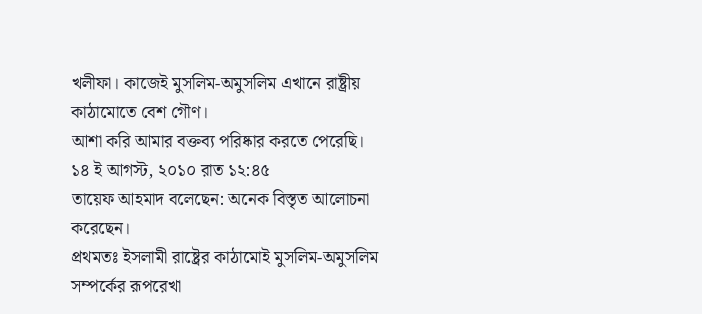খলীফা। কাজেই মুসলিম-অমুসলিম এখানে রাষ্ট্রীয় কাঠামোতে বেশ গৌণ।
আশা করি আমার বক্তব্য পরিষ্কার করতে পেরেছি।
১৪ ই আগস্ট, ২০১০ রাত ১২:৪৫
তায়েফ আহমাদ বলেছেন: অনেক বিস্তৃত আলোচনা করেছেন।
প্রথমতঃ ইসলামী রাষ্ট্রের কাঠামোই মুসলিম-অমুসলিম সম্পর্কের রূপরেখা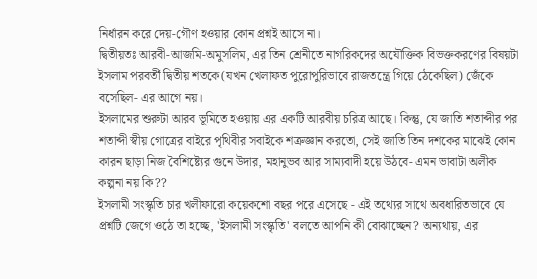নির্ধারন করে দেয়-গৌণ হওয়ার কোন প্রশ্নই আসে না।
দ্বিতীয়তঃ আরবী-আজমি-অমুসলিম, এর তিন শ্রেনীতে নাগরিকদের অযৌক্তিক বিভক্তকরণের বিষয়টা ইসলাম পরবর্তী দ্বিতীয় শতকে(যখন খেলাফত পুরোপুরিভাবে রাজতন্ত্রে গিয়ে ঠেকেছিল) জেঁকে বসেছিল- এর আগে নয়।
ইসলামের শুরুটা আরব ভূমিতে হওয়ায় এর একটি আরবীয় চরিত্র আছে। কিন্তু, যে জাতি শতাব্দীর পর শতাব্দী স্বীয় গোত্রের বাইরে পৃথিবীর সবাইকে শত্রুজ্ঞান করতো, সেই জাতি তিন দশকের মাঝেই কোন কারন ছাড়া নিজ বৈশিষ্ট্যের গুনে উদার, মহানুভব আর সাম্যবাদী হয়ে উঠবে- এমন ভাবাটা অলীক কল্পনা নয় কি??
ইসলামী সংস্কৃতি চার খলীফারো কয়েকশো বছর পরে এসেছে - এই তথ্যের সাথে অবধারিতভাবে যে প্রশ্নটি জেগে ওঠে তা হচ্ছে, 'ইসলামী সংস্কৃতি' বলতে আপনি কী বোঝাচ্ছেন? অন্যথায়, এর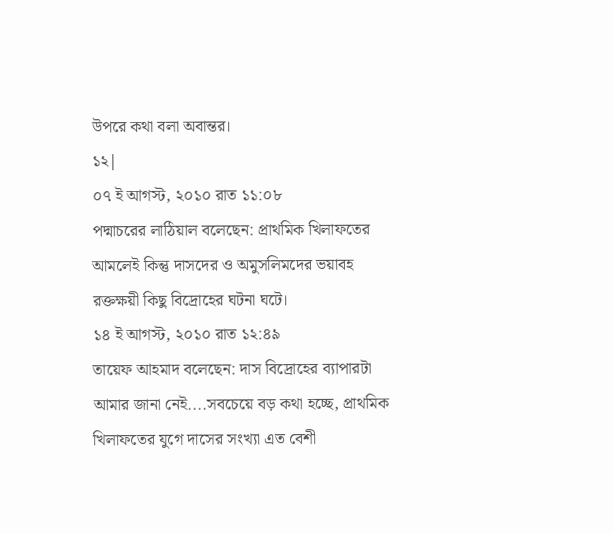উপরে কথা বলা অবান্তর।
১২|
০৭ ই আগস্ট, ২০১০ রাত ১১:০৮
পদ্মাচরের লাঠিয়াল বলেছেন: প্রাথমিক খিলাফতের আমলেই কিন্তু দাসদের ও অমুসলিমদের ভয়াবহ রক্তক্ষয়ী কিছু বিদ্রোহের ঘটনা ঘটে।
১৪ ই আগস্ট, ২০১০ রাত ১২:৪৯
তায়েফ আহমাদ বলেছেন: দাস বিদ্রোহের ব্যাপারটা আমার জানা নেই....সবচেয়ে বড় কথা হচ্ছে, প্রাথমিক খিলাফতের যুগে দাসের সংখ্যা এত বেশী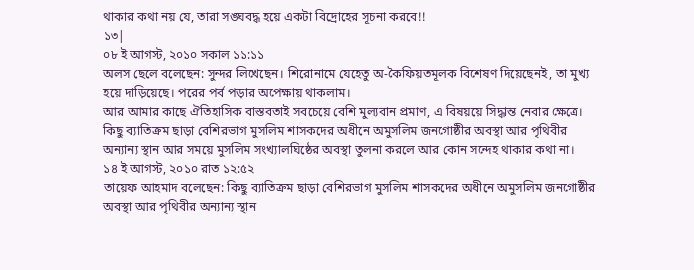থাকার কথা নয় যে, তারা সঙ্ঘবদ্ধ হয়ে একটা বিদ্রোহের সূচনা করবে!!
১৩|
০৮ ই আগস্ট, ২০১০ সকাল ১১:১১
অলস ছেলে বলেছেন: সুন্দর লিখেছেন। শিরোনামে যেহেতু অ-কৈফিয়তমূলক বিশেষণ দিয়েছেনই, তা মুখ্য হয়ে দাড়িয়েছে। পরের পর্ব পড়ার অপেক্ষায় থাকলাম।
আর আমার কাছে ঐতিহাসিক বাস্তবতাই সবচেয়ে বেশি মুল্যবান প্রমাণ, এ বিষয়য়ে সিদ্ধান্ত নেবার ক্ষেত্রে। কিছু ব্যাতিক্রম ছাড়া বেশিরভাগ মুসলিম শাসকদের অধীনে অমুসলিম জনগোষ্ঠীর অবস্থা আর পৃথিবীর অন্যান্য স্থান আর সময়ে মুসলিম সংখ্যালঘিষ্ঠের অবস্থা তুলনা করলে আর কোন সন্দেহ থাকার কথা না।
১৪ ই আগস্ট, ২০১০ রাত ১২:৫২
তায়েফ আহমাদ বলেছেন: কিছু ব্যাতিক্রম ছাড়া বেশিরভাগ মুসলিম শাসকদের অধীনে অমুসলিম জনগোষ্ঠীর অবস্থা আর পৃথিবীর অন্যান্য স্থান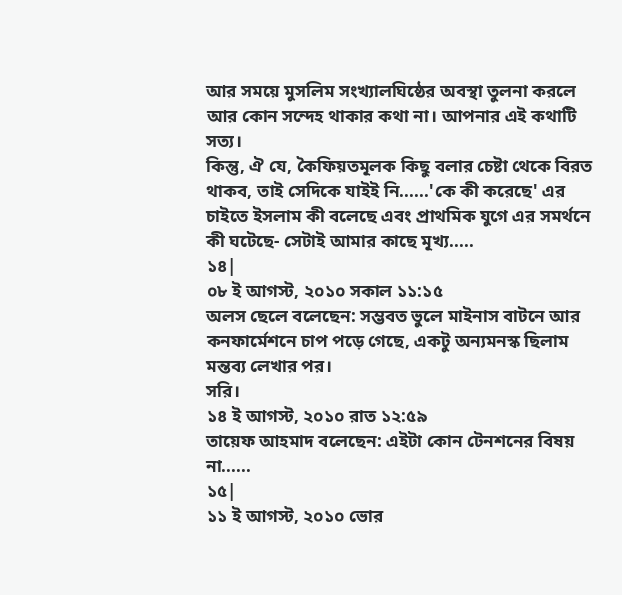আর সময়ে মুসলিম সংখ্যালঘিষ্ঠের অবস্থা তুলনা করলে আর কোন সন্দেহ থাকার কথা না। আপনার এই কথাটি সত্য।
কিন্তু, ঐ যে, কৈফিয়তমূলক কিছু বলার চেষ্টা থেকে বিরত থাকব, তাই সেদিকে যাইই নি......'কে কী করেছে' এর চাইতে ইসলাম কী বলেছে এবং প্রাথমিক যুগে এর সমর্থনে কী ঘটেছে- সেটাই আমার কাছে মূখ্য.....
১৪|
০৮ ই আগস্ট, ২০১০ সকাল ১১:১৫
অলস ছেলে বলেছেন: সম্ভবত ভুলে মাইনাস বাটনে আর কনফার্মেশনে চাপ পড়ে গেছে, একটু অন্যমনস্ক ছিলাম মন্তব্য লেখার পর।
সরি।
১৪ ই আগস্ট, ২০১০ রাত ১২:৫৯
তায়েফ আহমাদ বলেছেন: এইটা কোন টেনশনের বিষয় না......
১৫|
১১ ই আগস্ট, ২০১০ ভোর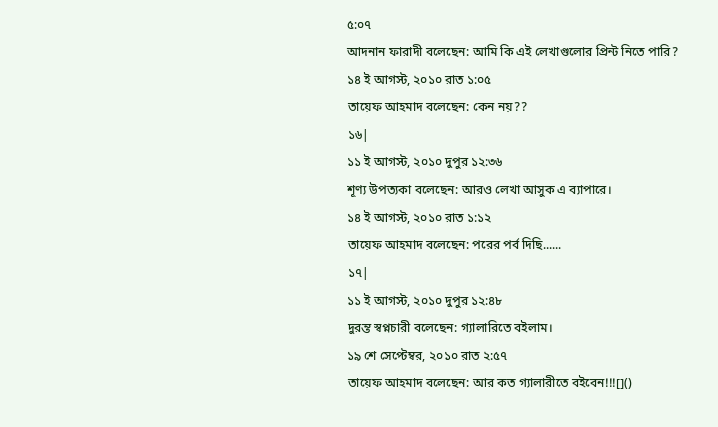৫:০৭
আদনান ফারাদী বলেছেন: আমি কি এই লেখাগুলোর প্রিন্ট নিতে পারি?
১৪ ই আগস্ট, ২০১০ রাত ১:০৫
তায়েফ আহমাদ বলেছেন: কেন নয়??
১৬|
১১ ই আগস্ট, ২০১০ দুপুর ১২:৩৬
শূণ্য উপত্যকা বলেছেন: আরও লেখা আসুক এ ব্যাপারে।
১৪ ই আগস্ট, ২০১০ রাত ১:১২
তায়েফ আহমাদ বলেছেন: পরের পর্ব দিছি......
১৭|
১১ ই আগস্ট, ২০১০ দুপুর ১২:৪৮
দুরন্ত স্বপ্নচারী বলেছেন: গ্যালারিতে বইলাম।
১৯ শে সেপ্টেম্বর, ২০১০ রাত ২:৫৭
তায়েফ আহমাদ বলেছেন: আর কত গ্যালারীতে বইবেন!!![]()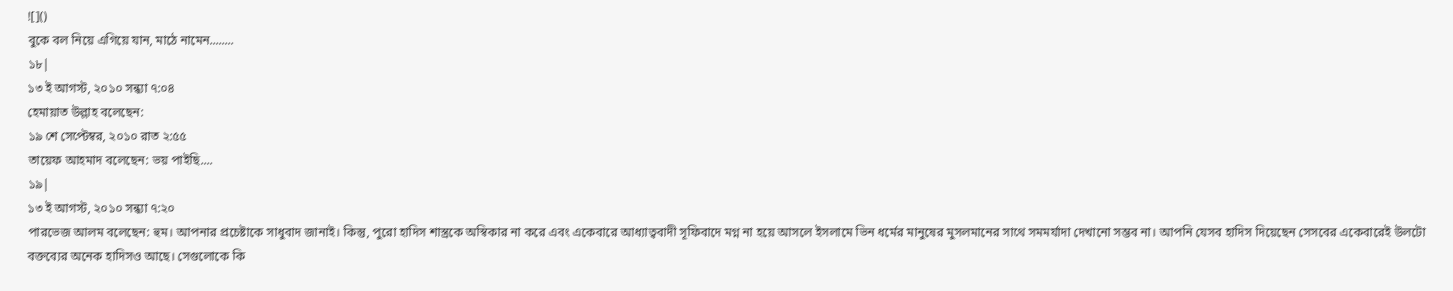![]()
বুকে বল নিয়ে এগিয়ে যান, মাঠে নামেন........
১৮|
১৩ ই আগস্ট, ২০১০ সন্ধ্যা ৭:০৪
হেমায়াত উল্লাহ বলেছেন:
১৯ শে সেপ্টেম্বর, ২০১০ রাত ২:৫৫
তায়েফ আহমাদ বলেছেন: ভয় পাইছি....
১৯|
১৩ ই আগস্ট, ২০১০ সন্ধ্যা ৭:২০
পারভেজ আলম বলেছেন: হুম। আপনার প্রচেষ্টাকে সাধুবাদ জানাই। কিন্তু, পুরো হাদিস শাস্ত্রকে অস্বিকার না করে এবং একেবারে আধ্যাত্ববাদী সূফিবাদে মগ্ন না হয়ে আসলে ইসলামে ভিন ধর্মের মানুষের মুসলমানের সাথে সমমর্যাদা দেখানো সম্ভব না। আপনি যেসব হাদিস দিয়েছেন সেসবের একেবারেই উলটো বক্তব্যের অনেক হাদিসও আছে। সেগুলোকে কি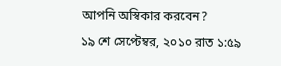আপনি অস্বিকার করবেন?
১৯ শে সেপ্টেম্বর, ২০১০ রাত ১:৫৯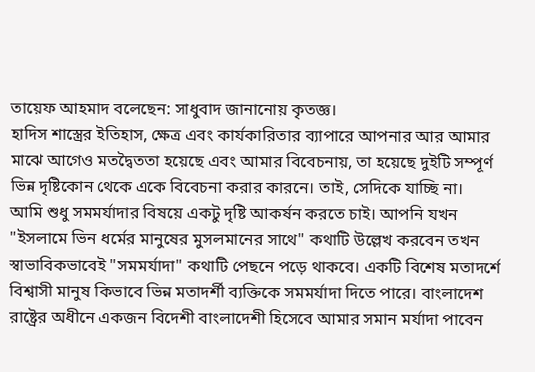তায়েফ আহমাদ বলেছেন: সাধুবাদ জানানোয় কৃতজ্ঞ।
হাদিস শাস্ত্রের ইতিহাস, ক্ষেত্র এবং কার্যকারিতার ব্যাপারে আপনার আর আমার মাঝে আগেও মতদ্বৈততা হয়েছে এবং আমার বিবেচনায়, তা হয়েছে দুইটি সম্পূর্ণ ভিন্ন দৃষ্টিকোন থেকে একে বিবেচনা করার কারনে। তাই, সেদিকে যাচ্ছি না।
আমি শুধু সমমর্যাদার বিষয়ে একটু দৃষ্টি আকর্ষন করতে চাই। আপনি যখন "ইসলামে ভিন ধর্মের মানুষের মুসলমানের সাথে" কথাটি উল্লেখ করবেন তখন স্বাভাবিকভাবেই "সমমর্যাদা" কথাটি পেছনে পড়ে থাকবে। একটি বিশেষ মতাদর্শে বিশ্বাসী মানুষ কিভাবে ভিন্ন মতাদর্শী ব্যক্তিকে সমমর্যাদা দিতে পারে। বাংলাদেশ রাষ্ট্রের অধীনে একজন বিদেশী বাংলাদেশী হিসেবে আমার সমান মর্যাদা পাবেন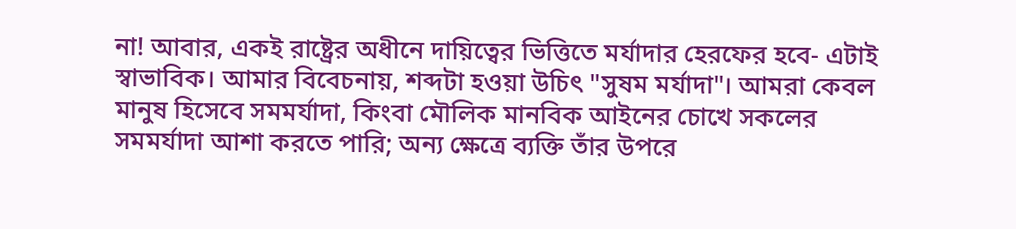না! আবার, একই রাষ্ট্রের অধীনে দায়িত্বের ভিত্তিতে মর্যাদার হেরফের হবে- এটাই স্বাভাবিক। আমার বিবেচনায়, শব্দটা হওয়া উচিৎ "সুষম মর্যাদা"। আমরা কেবল মানুষ হিসেবে সমমর্যাদা, কিংবা মৌলিক মানবিক আইনের চোখে সকলের সমমর্যাদা আশা করতে পারি; অন্য ক্ষেত্রে ব্যক্তি তাঁর উপরে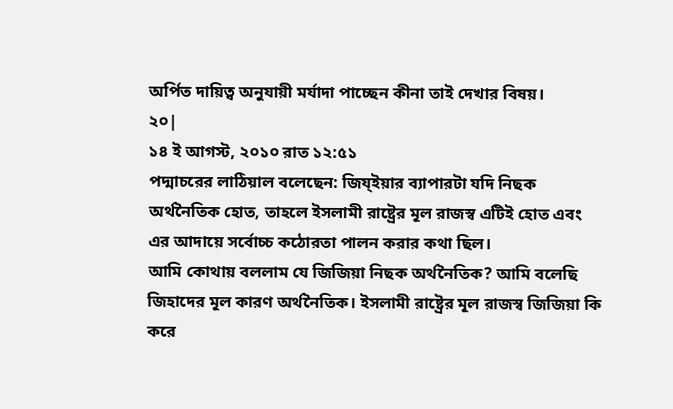অর্পিত দায়িত্ব অনুযায়ী মর্যাদা পাচ্ছেন কীনা তাই দেখার বিষয়।
২০|
১৪ ই আগস্ট, ২০১০ রাত ১২:৫১
পদ্মাচরের লাঠিয়াল বলেছেন: জিয্ইয়ার ব্যাপারটা যদি নিছক অর্থনৈতিক হোত, তাহলে ইসলামী রাষ্ট্রের মূল রাজস্ব এটিই হোত এবং এর আদায়ে সর্বোচ্চ কঠোরতা পালন করার কথা ছিল।
আমি কোথায় বললাম যে জিজিয়া নিছক অর্থনৈতিক? আমি বলেছি জিহাদের মূল কারণ অর্থনৈতিক। ইসলামী রাষ্ট্রের মূল রাজস্ব জিজিয়া কি করে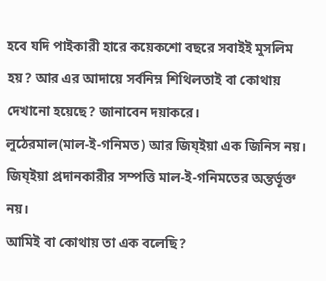হবে যদি পাইকারী হারে কয়েকশো বছরে সবাইই মুসলিম হয়? আর এর আদায়ে সর্বনিম্ন শিথিলতাই বা কোথায় দেখানো হয়েছে? জানাবেন দয়াকরে।
লুঠেরমাল(মাল-ই-গনিমত) আর জিয্ইয়া এক জিনিস নয়। জিয্ইয়া প্রদানকারীর সম্পত্তি মাল-ই-গনিমতের অন্তর্ভূক্ত নয়।
আমিই বা কোথায় তা এক বলেছি?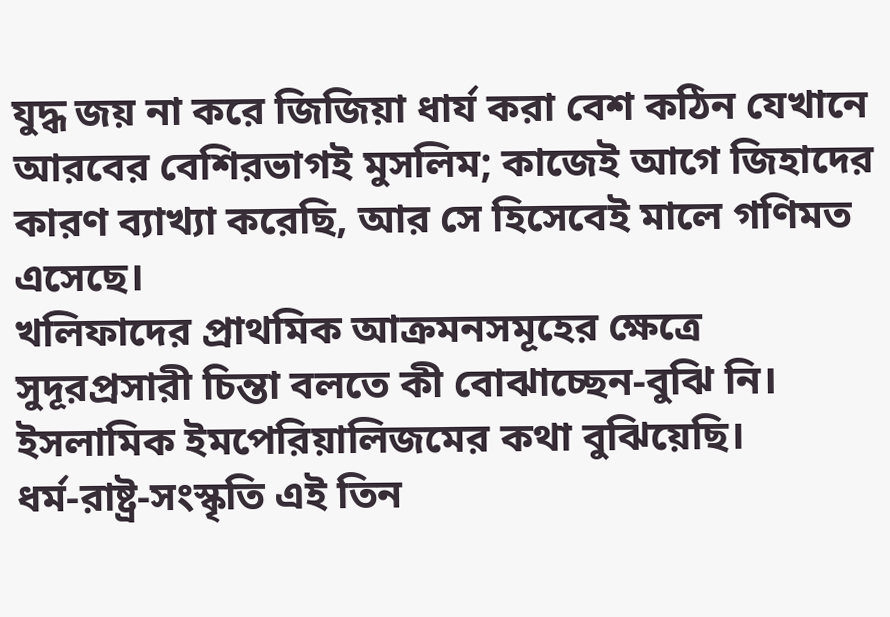যুদ্ধ জয় না করে জিজিয়া ধার্য করা বেশ কঠিন যেখানে আরবের বেশিরভাগই মুসলিম; কাজেই আগে জিহাদের কারণ ব্যাখ্যা করেছি, আর সে হিসেবেই মালে গণিমত এসেছে।
খলিফাদের প্রাথমিক আক্রমনসমূহের ক্ষেত্রে সুদূরপ্রসারী চিন্তা বলতে কী বোঝাচ্ছেন-বুঝি নি।
ইসলামিক ইমপেরিয়ালিজমের কথা বুঝিয়েছি।
ধর্ম-রাষ্ট্র-সংস্কৃতি এই তিন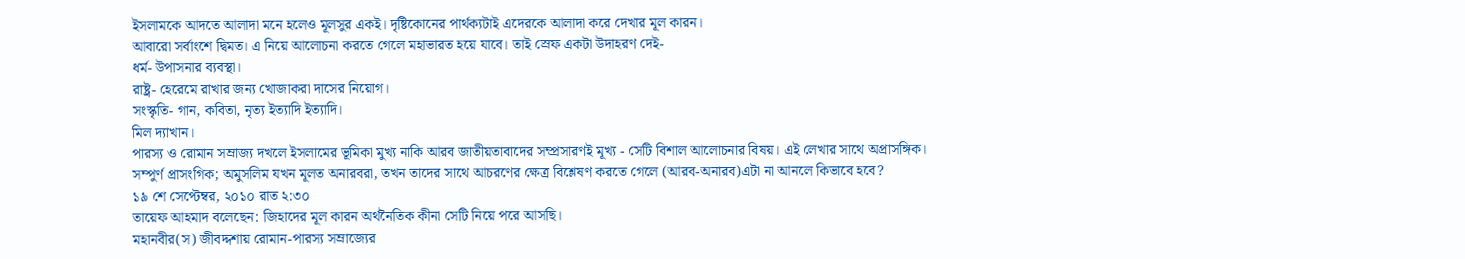ইসলামকে আদতে আলাদা মনে হলেও মূলসুর একই। দৃষ্টিকোনের পার্থক্যটাই এদেরকে আলাদা করে দেখার মূল কারন।
আবারো সর্বাংশে দ্বিমত। এ নিয়ে আলোচনা করতে গেলে মহাভারত হয়ে যাবে। তাই স্রেফ একটা উদাহরণ দেই-
ধর্ম- উপাসনার ব্যবস্থা।
রাষ্ট্র- হেরেমে রাখার জন্য খোজাকরা দাসের নিয়োগ।
সংস্কৃতি- গান, কবিতা, নৃত্য ইত্যাদি ইত্যাদি।
মিল দ্যাখান।
পারস্য ও রোমান সম্রাজ্য দখলে ইসলামের ভূমিকা মুখ্য নাকি আরব জাতীয়তাবাদের সম্প্রসারণই মূখ্য - সেটি বিশাল আলোচনার বিষয়। এই লেখার সাথে অপ্রাসঙ্গিক।
সম্পুর্ণ প্রাসংগিক; অমুসলিম যখন মূলত অনারবরা, তখন তাদের সাথে আচরণের ক্ষেত্র বিশ্লেষণ করতে গেলে (আরব-অনারব)এটা না আনলে কিভাবে হবে?
১৯ শে সেপ্টেম্বর, ২০১০ রাত ২:৩০
তায়েফ আহমাদ বলেছেন: জিহাদের মূল কারন অর্থনৈতিক কীনা সেটি নিয়ে পরে আসছি।
মহানবীর(স) জীবদ্দশায় রোমান-পারস্য সম্রাজ্যের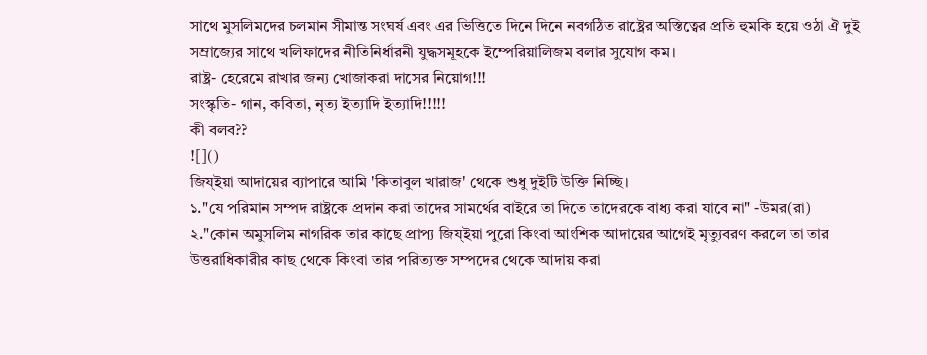সাথে মুসলিমদের চলমান সীমান্ত সংঘর্ষ এবং এর ভিত্তিতে দিনে দিনে নবগঠিত রাষ্ট্রের অস্তিত্বের প্রতি হুমকি হয়ে ওঠা ঐ দুই সম্রাজ্যের সাথে খলিফাদের নীতিনির্ধারনী যুদ্ধসমূহকে ইম্পেরিয়ালিজম বলার সুযোগ কম।
রাষ্ট্র- হেরেমে রাখার জন্য খোজাকরা দাসের নিয়োগ!!!
সংস্কৃতি- গান, কবিতা, নৃত্য ইত্যাদি ইত্যাদি!!!!!
কী বলব??
![]()
জিয্ইয়া আদায়ের ব্যাপারে আমি 'কিতাবুল খারাজ' থেকে শুধু দুইটি উক্তি নিচ্ছি।
১."যে পরিমান সম্পদ রাষ্ট্রকে প্রদান করা তাদের সামর্থের বাইরে তা দিতে তাদেরকে বাধ্য করা যাবে না" -উমর(রা)
২."কোন অমুসলিম নাগরিক তার কাছে প্রাপ্য জিয্ইয়া পুরো কিংবা আংশিক আদায়ের আগেই মৃত্যুবরণ করলে তা তার উত্তরাধিকারীর কাছ থেকে কিংবা তার পরিত্যক্ত সম্পদের থেকে আদায় করা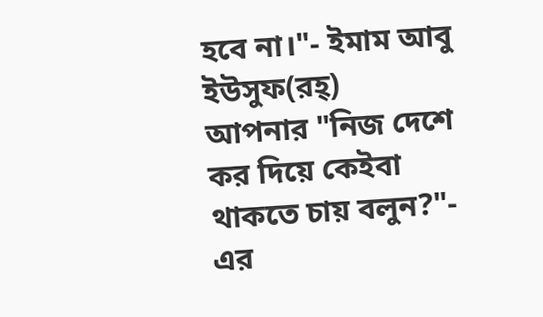হবে না।"- ইমাম আবু ইউসুফ(রহ্)
আপনার "নিজ দেশে কর দিয়ে কেইবা থাকতে চায় বলুন?"- এর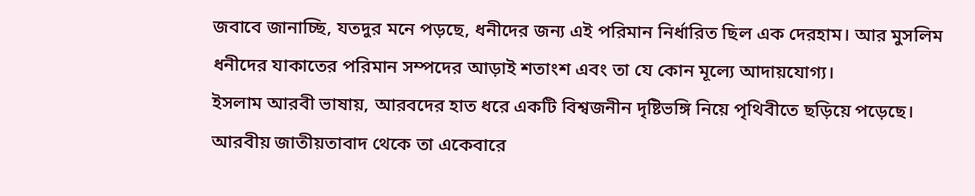জবাবে জানাচ্ছি, যতদুর মনে পড়ছে, ধনীদের জন্য এই পরিমান নির্ধারিত ছিল এক দেরহাম। আর মুসলিম ধনীদের যাকাতের পরিমান সম্পদের আড়াই শতাংশ এবং তা যে কোন মূল্যে আদায়যোগ্য।
ইসলাম আরবী ভাষায়, আরবদের হাত ধরে একটি বিশ্বজনীন দৃষ্টিভঙ্গি নিয়ে পৃথিবীতে ছড়িয়ে পড়েছে। আরবীয় জাতীয়তাবাদ থেকে তা একেবারে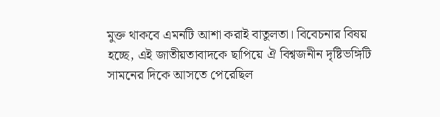মুক্ত থাকবে এমনটি আশা করাই বাতুলতা। বিবেচনার বিষয় হচ্ছে, এই জাতীয়তাবাদকে ছাপিয়ে ঐ বিশ্বজনীন দৃষ্টিভঙ্গিটি সামনের দিকে আসতে পেরেছিল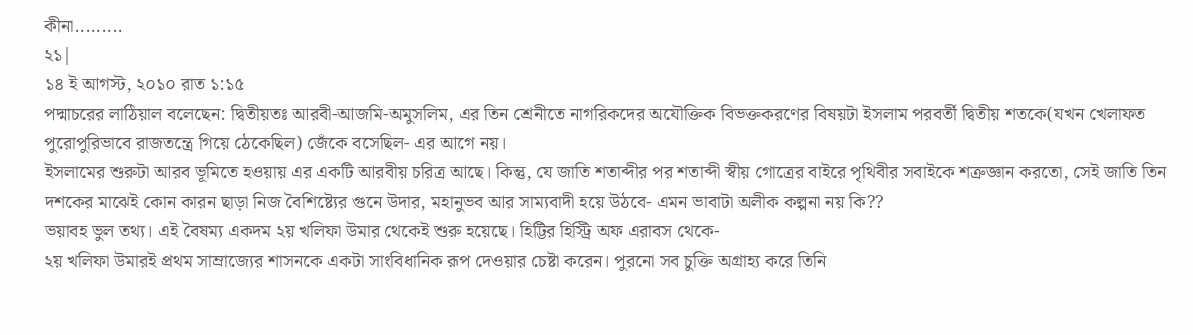কীনা.........
২১|
১৪ ই আগস্ট, ২০১০ রাত ১:১৫
পদ্মাচরের লাঠিয়াল বলেছেন: দ্বিতীয়তঃ আরবী-আজমি-অমুসলিম, এর তিন শ্রেনীতে নাগরিকদের অযৌক্তিক বিভক্তকরণের বিষয়টা ইসলাম পরবর্তী দ্বিতীয় শতকে(যখন খেলাফত পুরোপুরিভাবে রাজতন্ত্রে গিয়ে ঠেকেছিল) জেঁকে বসেছিল- এর আগে নয়।
ইসলামের শুরুটা আরব ভূমিতে হওয়ায় এর একটি আরবীয় চরিত্র আছে। কিন্তু, যে জাতি শতাব্দীর পর শতাব্দী স্বীয় গোত্রের বাইরে পৃথিবীর সবাইকে শত্রুজ্ঞান করতো, সেই জাতি তিন দশকের মাঝেই কোন কারন ছাড়া নিজ বৈশিষ্ট্যের গুনে উদার, মহানুভব আর সাম্যবাদী হয়ে উঠবে- এমন ভাবাটা অলীক কল্পনা নয় কি??
ভয়াবহ ভুল তথ্য। এই বৈষম্য একদম ২য় খলিফা উমার থেকেই শুরু হয়েছে। হিট্টির হিস্ট্রি অফ এরাবস থেকে-
২য় খলিফা উমারই প্রথম সাম্রাজ্যের শাসনকে একটা সাংবিধানিক রূপ দেওয়ার চেষ্টা করেন। পুরনো সব চুক্তি অগ্রাহ্য করে তিনি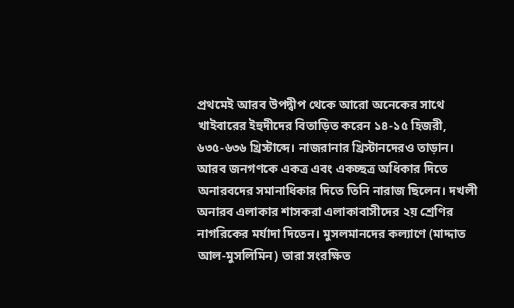প্রথমেই আরব উপদ্বীপ থেকে আরো অনেকের সাথে খাইবারের ইহুদীদের বিতাড়িত করেন ১৪-১৫ হিজরী, ৬৩৫-৬৩৬ খ্রিস্টাব্দে। নাজরানার খ্রিস্টানদেরও তাড়ান।
আরব জনগণকে একত্র এবং একচ্ছত্র অধিকার দিতে অনারবদের সমানাধিকার দিতে তিনি নারাজ ছিলেন। দখলী অনারব এলাকার শাসকরা এলাকাবাসীদের ২য় শ্রেণির নাগরিকের মর্যাদা দিতেন। মুসলমানদের কল্যাণে (মাদ্দাত আল-মুসলিমিন) তারা সংরক্ষিত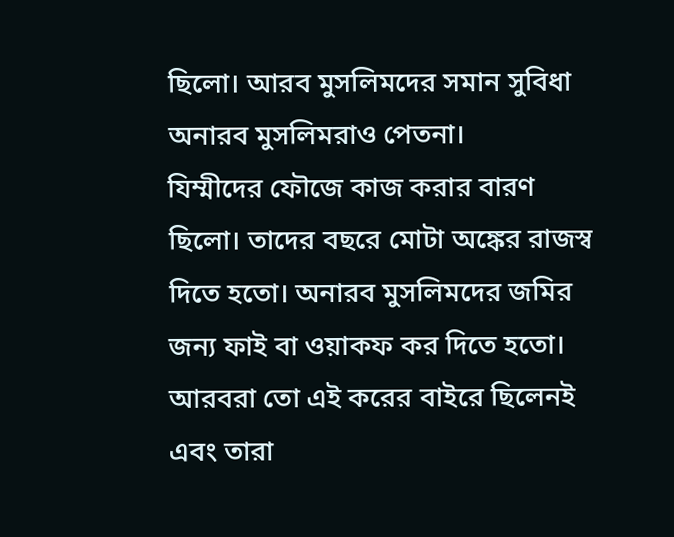ছিলো। আরব মুসলিমদের সমান সুবিধা অনারব মুসলিমরাও পেতনা।
যিম্মীদের ফৌজে কাজ করার বারণ ছিলো। তাদের বছরে মোটা অঙ্কের রাজস্ব দিতে হতো। অনারব মুসলিমদের জমির জন্য ফাই বা ওয়াকফ কর দিতে হতো। আরবরা তো এই করের বাইরে ছিলেনই এবং তারা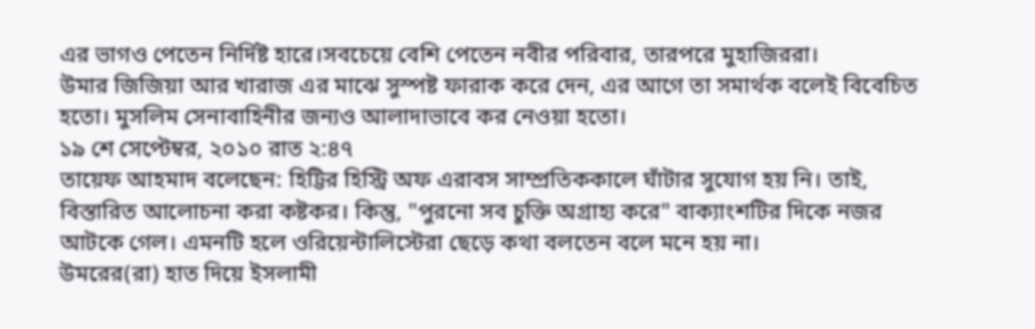এর ভাগও পেতেন নির্দিষ্ট হারে।সবচেয়ে বেশি পেতেন নবীর পরিবার, তারপরে মুহাজিররা।
উমার জিজিয়া আর খারাজ এর মাঝে সুস্পষ্ট ফারাক করে দেন, এর আগে তা সমার্থক বলেই বিবেচিত হতো। মুসলিম সেনাবাহিনীর জন্যও আলাদাভাবে কর নেওয়া হতো।
১৯ শে সেপ্টেম্বর, ২০১০ রাত ২:৪৭
তায়েফ আহমাদ বলেছেন: হিট্টির হিস্ট্রি অফ এরাবস সাম্প্রতিককালে ঘাঁটার সুযোগ হয় নি। তাই, বিস্তারিত আলোচনা করা কষ্টকর। কিন্তু, "পুরনো সব চুক্তি অগ্রাহ্য করে" বাক্যাংশটির দিকে নজর আটকে গেল। এমনটি হলে ওরিয়েন্টালিস্টেরা ছেড়ে কথা বলতেন বলে মনে হয় না।
উমরের(রা) হাত দিয়ে ইসলামী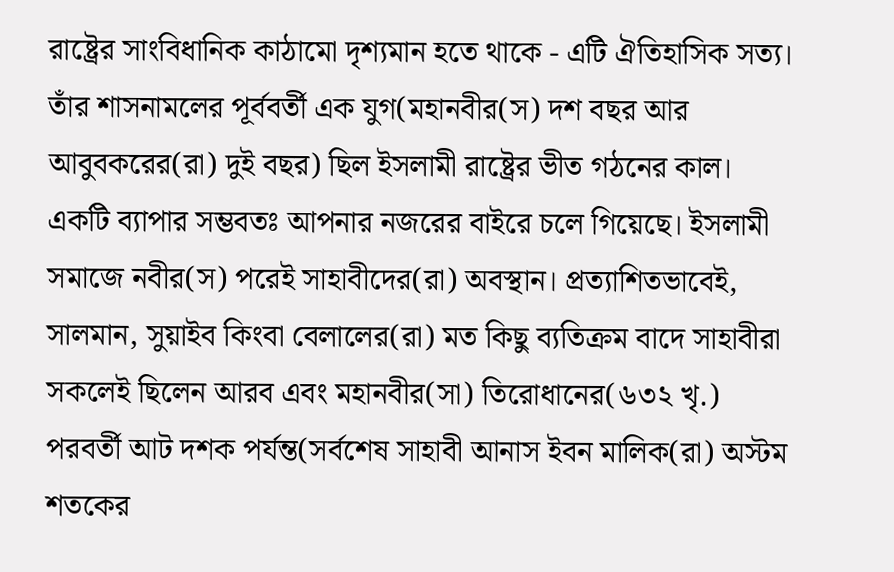রাষ্ট্রের সাংবিধানিক কাঠামো দৃশ্যমান হতে থাকে - এটি ঐতিহাসিক সত্য। তাঁর শাসনামলের পূর্ববর্তী এক যুগ(মহানবীর(স) দশ বছর আর আবুবকরের(রা) দুই বছর) ছিল ইসলামী রাষ্ট্রের ভীত গঠনের কাল।
একটি ব্যাপার সম্ভবতঃ আপনার নজরের বাইরে চলে গিয়েছে। ইসলামী সমাজে নবীর(স) পরেই সাহাবীদের(রা) অবস্থান। প্রত্যাশিতভাবেই, সালমান, সুয়াইব কিংবা বেলালের(রা) মত কিছু ব্যতিক্রম বাদে সাহাবীরা সকলেই ছিলেন আরব এবং মহানবীর(সা) তিরোধানের(৬৩২ খৃ.) পরবর্তী আট দশক পর্যন্ত(সর্বশেষ সাহাবী আনাস ইবন মালিক(রা) অস্টম শতকের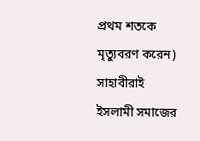প্রথম শতকে মৃত্যুবরণ করেন) সাহাবীরাই ইসলামী সমাজের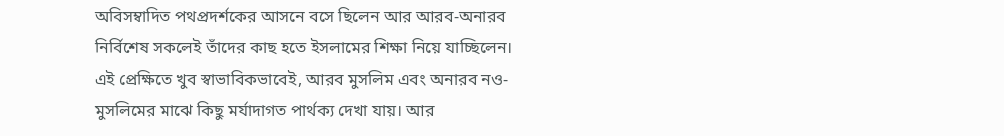অবিসম্বাদিত পথপ্রদর্শকের আসনে বসে ছিলেন আর আরব-অনারব নির্বিশেষ সকলেই তাঁদের কাছ হতে ইসলামের শিক্ষা নিয়ে যাচ্ছিলেন। এই প্রেক্ষিতে খুব স্বাভাবিকভাবেই, আরব মুসলিম এবং অনারব নও-মুসলিমের মাঝে কিছু মর্যাদাগত পার্থক্য দেখা যায়। আর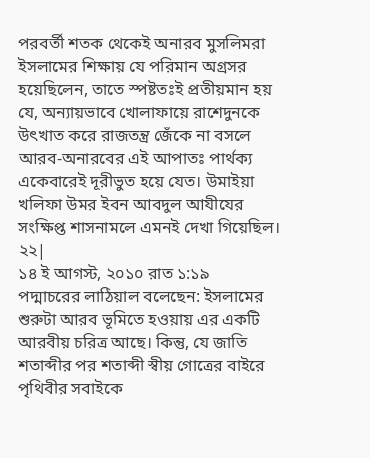পরবর্তী শতক থেকেই অনারব মুসলিমরা ইসলামের শিক্ষায় যে পরিমান অগ্রসর হয়েছিলেন, তাতে স্পষ্টতঃই প্রতীয়মান হয় যে, অন্যায়ভাবে খোলাফায়ে রাশেদুনকে উৎখাত করে রাজতন্ত্র জেঁকে না বসলে আরব-অনারবের এই আপাতঃ পার্থক্য একেবারেই দূরীভুত হয়ে যেত। উমাইয়া খলিফা উমর ইবন আবদুল আযীযের সংক্ষিপ্ত শাসনামলে এমনই দেখা গিয়েছিল।
২২|
১৪ ই আগস্ট, ২০১০ রাত ১:১৯
পদ্মাচরের লাঠিয়াল বলেছেন: ইসলামের শুরুটা আরব ভূমিতে হওয়ায় এর একটি আরবীয় চরিত্র আছে। কিন্তু, যে জাতি শতাব্দীর পর শতাব্দী স্বীয় গোত্রের বাইরে পৃথিবীর সবাইকে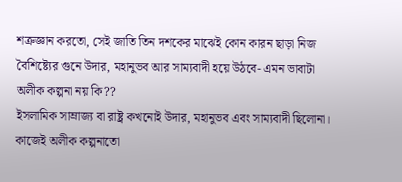শত্রুজ্ঞান করতো, সেই জাতি তিন দশকের মাঝেই কোন কারন ছাড়া নিজ বৈশিষ্ট্যের গুনে উদার, মহানুভব আর সাম্যবাদী হয়ে উঠবে- এমন ভাবাটা অলীক কল্পনা নয় কি??
ইসলামিক সাম্রাজ্য বা রাষ্ট্র কখনোই উদার, মহানুভব এবং সাম্যবাদী ছিলোনা। কাজেই অলীক কল্পনাতো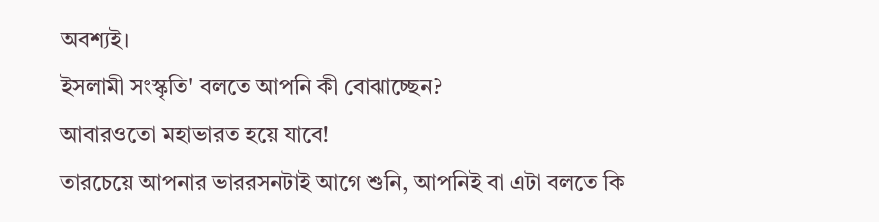অবশ্যই।
ইসলামী সংস্কৃতি' বলতে আপনি কী বোঝাচ্ছেন?
আবারওতো মহাভারত হয়ে যাবে!
তারচেয়ে আপনার ভাররসনটাই আগে শুনি, আপনিই বা এটা বলতে কি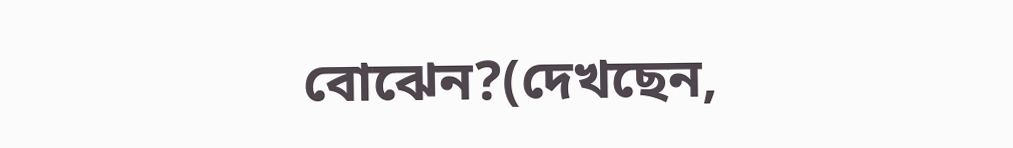বোঝেন?(দেখছেন,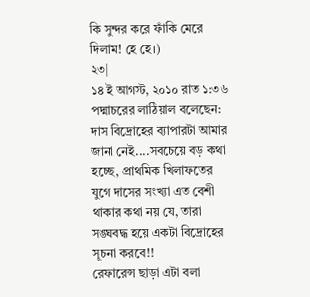কি সুন্দর করে ফাঁকি মেরে দিলাম! হে হে।)
২৩|
১৪ ই আগস্ট, ২০১০ রাত ১:৩৬
পদ্মাচরের লাঠিয়াল বলেছেন: দাস বিদ্রোহের ব্যাপারটা আমার জানা নেই....সবচেয়ে বড় কথা হচ্ছে, প্রাথমিক খিলাফতের যুগে দাসের সংখ্যা এত বেশী থাকার কথা নয় যে, তারা সঙ্ঘবদ্ধ হয়ে একটা বিদ্রোহের সূচনা করবে!!
রেফারেন্স ছাড়া এটা বলা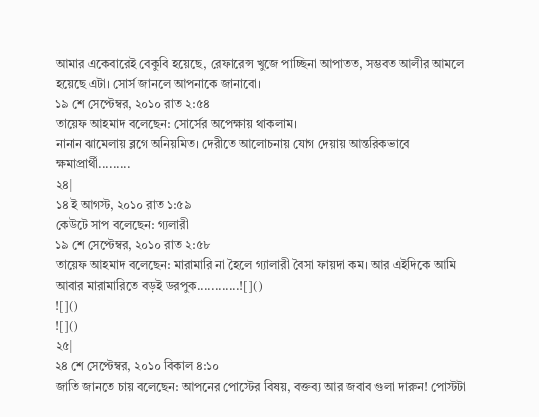আমার একেবারেই বেকুবি হয়েছে, রেফারেন্স খুজে পাচ্ছিনা আপাতত, সম্ভবত আলীর আমলে হয়েছে এটা। সোর্স জানলে আপনাকে জানাবো।
১৯ শে সেপ্টেম্বর, ২০১০ রাত ২:৫৪
তায়েফ আহমাদ বলেছেন: সোর্সের অপেক্ষায় থাকলাম।
নানান ঝামেলায় ব্লগে অনিয়মিত। দেরীতে আলোচনায় যোগ দেয়ায় আন্তরিকভাবে ক্ষমাপ্রার্থী.........
২৪|
১৪ ই আগস্ট, ২০১০ রাত ১:৫৯
কেউটে সাপ বলেছেন: গ্যলারী
১৯ শে সেপ্টেম্বর, ২০১০ রাত ২:৫৮
তায়েফ আহমাদ বলেছেন: মারামারি না হৈলে গ্যালারী বৈসা ফায়দা কম। আর এইদিকে আমি আবার মারামারিতে বড়ই ডরপুক............![]()
![]()
![]()
২৫|
২৪ শে সেপ্টেম্বর, ২০১০ বিকাল ৪:১০
জাতি জানতে চায় বলেছেন: আপনের পোস্টের বিষয়, বক্তব্য আর জবাব গুলা দারুন! পোস্টটা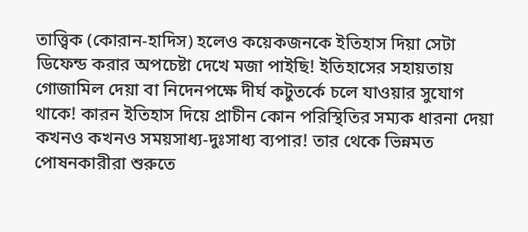তাত্ত্বিক (কোরান-হাদিস) হলেও কয়েকজনকে ইতিহাস দিয়া সেটা ডিফেন্ড করার অপচেষ্টা দেখে মজা পাইছি! ইতিহাসের সহায়তায় গোজামিল দেয়া বা নিদেনপক্ষে দীর্ঘ কটুতর্কে চলে যাওয়ার সুযোগ থাকে! কারন ইতিহাস দিয়ে প্রাচীন কোন পরিস্থিতির সম্যক ধারনা দেয়া কখনও কখনও সময়সাধ্য-দুঃসাধ্য ব্যপার! তার থেকে ভিন্নমত পোষনকারীরা শুরুতে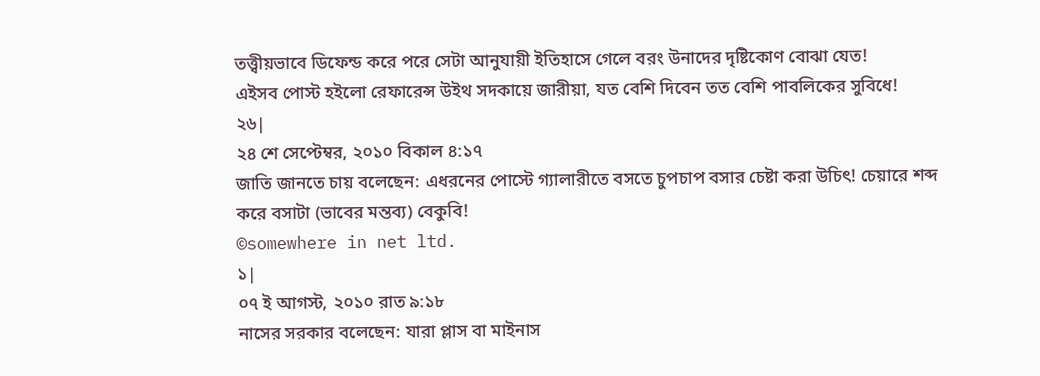তত্ত্বীয়ভাবে ডিফেন্ড করে পরে সেটা আনুযায়ী ইতিহাসে গেলে বরং উনাদের দৃষ্টিকোণ বোঝা যেত!
এইসব পোস্ট হইলো রেফারেন্স উইথ সদকায়ে জারীয়া, যত বেশি দিবেন তত বেশি পাবলিকের সুবিধে!
২৬|
২৪ শে সেপ্টেম্বর, ২০১০ বিকাল ৪:১৭
জাতি জানতে চায় বলেছেন: এধরনের পোস্টে গ্যালারীতে বসতে চুপচাপ বসার চেষ্টা করা উচিৎ! চেয়ারে শব্দ করে বসাটা (ভাবের মন্তব্য) বেকুবি!
©somewhere in net ltd.
১|
০৭ ই আগস্ট, ২০১০ রাত ৯:১৮
নাসের সরকার বলেছেন: যারা প্লাস বা মাইনাস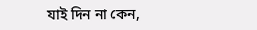যাই দিন না কেন,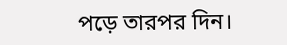পড়ে তারপর দিন।